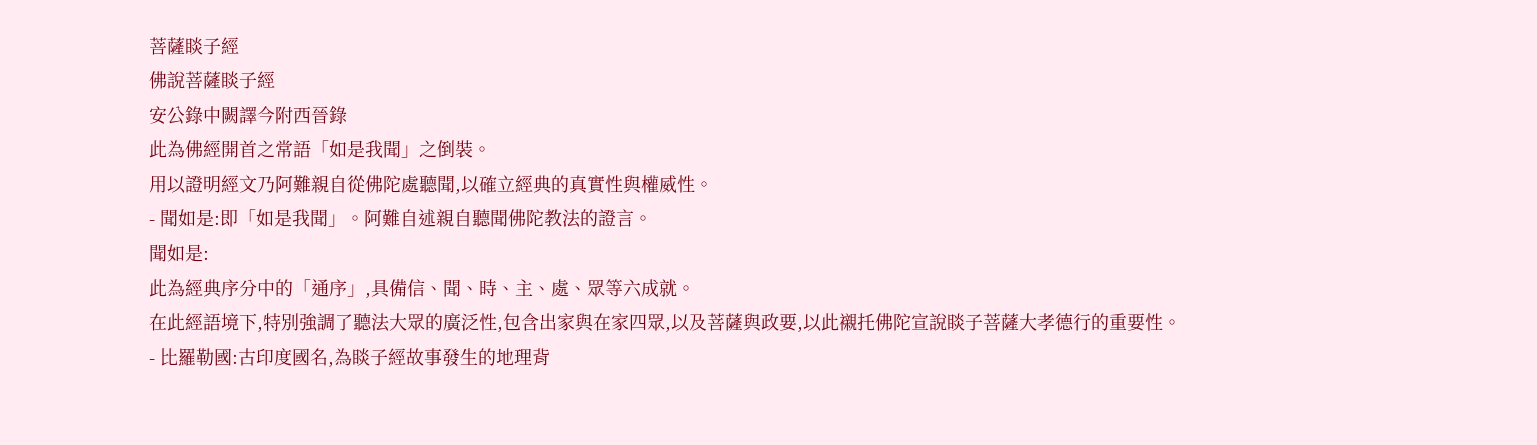菩薩睒子經
佛說菩薩睒子經
安公錄中闕譯今附西晉錄
此為佛經開首之常語「如是我聞」之倒裝。
用以證明經文乃阿難親自從佛陀處聽聞,以確立經典的真實性與權威性。
- 聞如是:即「如是我聞」。阿難自述親自聽聞佛陀教法的證言。
聞如是:
此為經典序分中的「通序」,具備信、聞、時、主、處、眾等六成就。
在此經語境下,特別強調了聽法大眾的廣泛性,包含出家與在家四眾,以及菩薩與政要,以此襯托佛陀宣說睒子菩薩大孝德行的重要性。
- 比羅勒國:古印度國名,為睒子經故事發生的地理背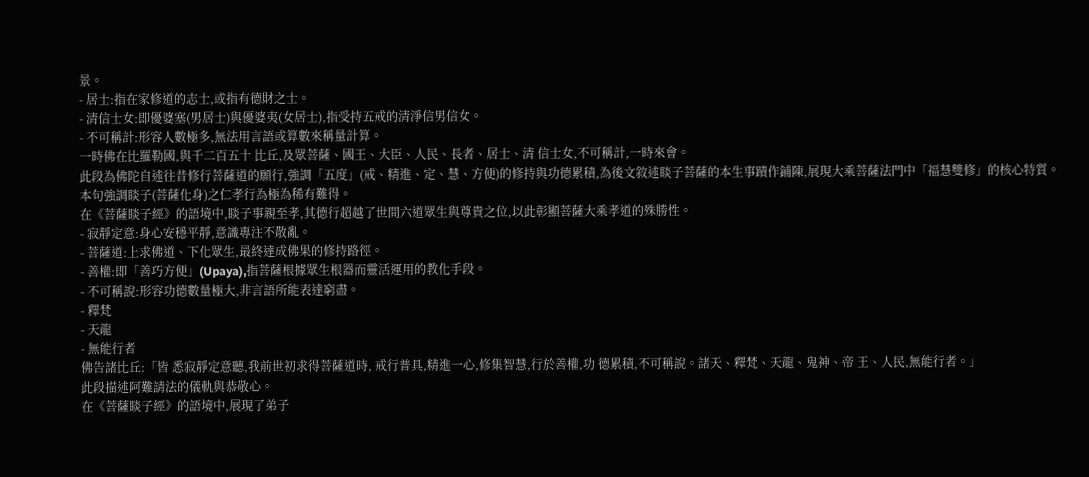景。
- 居士:指在家修道的志士,或指有德財之士。
- 清信士女:即優婆塞(男居士)與優婆夷(女居士),指受持五戒的清淨信男信女。
- 不可稱計:形容人數極多,無法用言語或算數來稱量計算。
一時佛在比羅勒國,與千二百五十 比丘,及眾菩薩、國王、大臣、人民、長者、居士、清 信士女,不可稱計,一時來會。
此段為佛陀自述往昔修行菩薩道的願行,強調「五度」(戒、精進、定、慧、方便)的修持與功德累積,為後文敘述睒子菩薩的本生事蹟作鋪陳,展現大乘菩薩法門中「福慧雙修」的核心特質。
本句強調睒子(菩薩化身)之仁孝行為極為稀有難得。
在《菩薩睒子經》的語境中,睒子事親至孝,其德行超越了世間六道眾生與尊貴之位,以此彰顯菩薩大乘孝道的殊勝性。
- 寂靜定意:身心安穩平靜,意識專注不散亂。
- 菩薩道:上求佛道、下化眾生,最終達成佛果的修持路徑。
- 善權:即「善巧方便」(Upaya),指菩薩根據眾生根器而靈活運用的教化手段。
- 不可稱說:形容功德數量極大,非言語所能表達窮盡。
- 釋梵
- 天龍
- 無能行者
佛告諸比丘:「皆 悉寂靜定意聽,我前世初求得菩薩道時, 戒行普具,精進一心,修集智慧,行於善權,功 德累積,不可稱說。諸天、釋梵、天龍、鬼神、帝 王、人民,無能行者。」
此段描述阿難請法的儀軌與恭敬心。
在《菩薩睒子經》的語境中,展現了弟子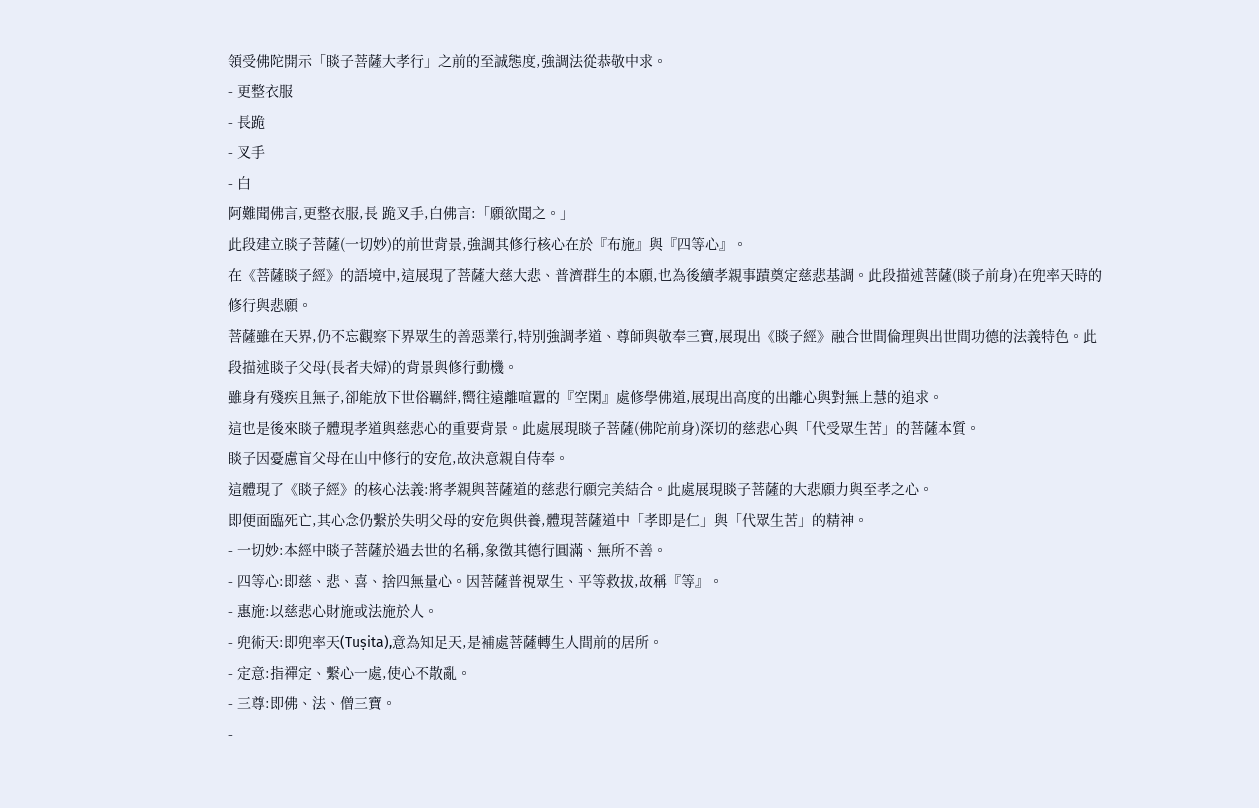領受佛陀開示「睒子菩薩大孝行」之前的至誠態度,強調法從恭敬中求。
- 更整衣服
- 長跪
- 叉手
- 白
阿難聞佛言,更整衣服,長 跪叉手,白佛言:「願欲聞之。」
此段建立睒子菩薩(一切妙)的前世背景,強調其修行核心在於『布施』與『四等心』。
在《菩薩睒子經》的語境中,這展現了菩薩大慈大悲、普濟群生的本願,也為後續孝親事蹟奠定慈悲基調。此段描述菩薩(睒子前身)在兜率天時的修行與悲願。
菩薩雖在天界,仍不忘觀察下界眾生的善惡業行,特別強調孝道、尊師與敬奉三寶,展現出《睒子經》融合世間倫理與出世間功德的法義特色。此段描述睒子父母(長者夫婦)的背景與修行動機。
雖身有殘疾且無子,卻能放下世俗羈絆,嚮往遠離喧囂的『空閑』處修學佛道,展現出高度的出離心與對無上慧的追求。
這也是後來睒子體現孝道與慈悲心的重要背景。此處展現睒子菩薩(佛陀前身)深切的慈悲心與「代受眾生苦」的菩薩本質。
睒子因憂慮盲父母在山中修行的安危,故決意親自侍奉。
這體現了《睒子經》的核心法義:將孝親與菩薩道的慈悲行願完美結合。此處展現睒子菩薩的大悲願力與至孝之心。
即便面臨死亡,其心念仍繫於失明父母的安危與供養,體現菩薩道中「孝即是仁」與「代眾生苦」的精神。
- 一切妙:本經中睒子菩薩於過去世的名稱,象徵其德行圓滿、無所不善。
- 四等心:即慈、悲、喜、捨四無量心。因菩薩普視眾生、平等救拔,故稱『等』。
- 惠施:以慈悲心財施或法施於人。
- 兜術天:即兜率天(Tuṣita),意為知足天,是補處菩薩轉生人間前的居所。
- 定意:指禪定、繫心一處,使心不散亂。
- 三尊:即佛、法、僧三寶。
-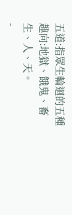五道:指眾生輪迴的五種趣向:地獄、餓鬼、畜生、人、天。
-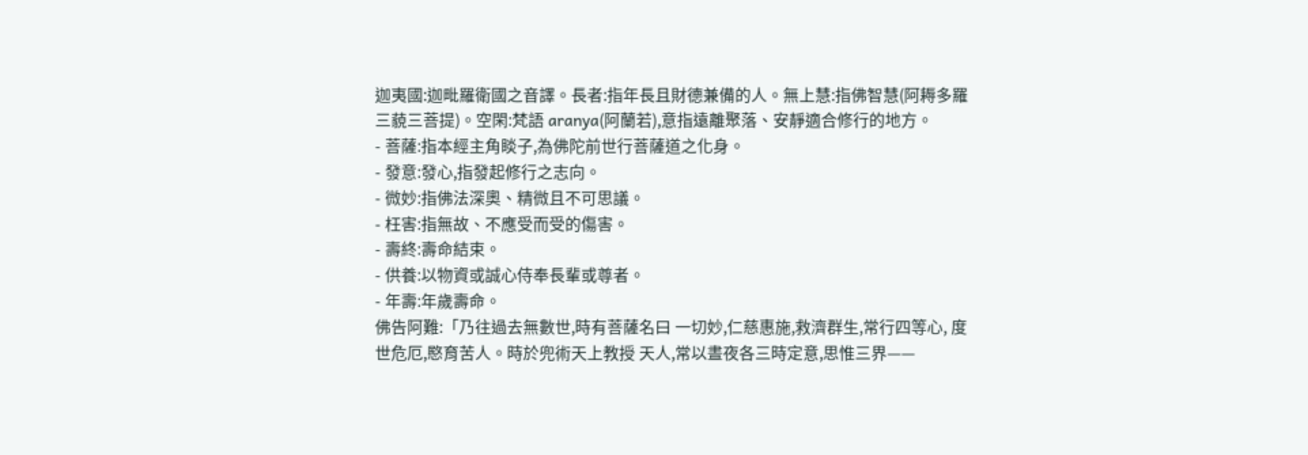迦夷國:迦毗羅衛國之音譯。長者:指年長且財德兼備的人。無上慧:指佛智慧(阿耨多羅三藐三菩提)。空閑:梵語 aranya(阿蘭若),意指遠離聚落、安靜適合修行的地方。
- 菩薩:指本經主角睒子,為佛陀前世行菩薩道之化身。
- 發意:發心,指發起修行之志向。
- 微妙:指佛法深奧、精微且不可思議。
- 枉害:指無故、不應受而受的傷害。
- 壽終:壽命結束。
- 供養:以物資或誠心侍奉長輩或尊者。
- 年壽:年歲壽命。
佛告阿難:「乃往過去無數世,時有菩薩名曰 一切妙,仁慈惠施,救濟群生,常行四等心, 度世危厄,愍育苦人。時於兜術天上教授 天人,常以晝夜各三時定意,思惟三界——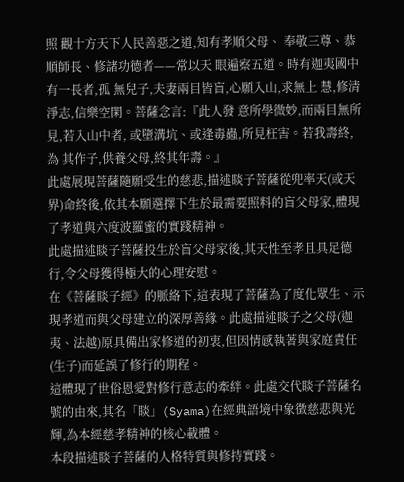照 觀十方天下人民善惡之道,知有孝順父母、 奉敬三尊、恭順師長、修諸功德者——常以天 眼遍察五道。時有迦夷國中有一長者,孤 無兒子,夫妻兩目皆盲,心願入山,求無上 慧,修清淨志,信樂空閑。菩薩念言:『此人發 意所學微妙,而兩目無所見,若入山中者, 或墮溝坑、或逢毒蟲,所見枉害。若我壽終,為 其作子,供養父母,終其年壽。』
此處展現菩薩隨願受生的慈悲,描述睒子菩薩從兜率天(或天界)命終後,依其本願選擇下生於最需要照料的盲父母家,體現了孝道與六度波羅蜜的實踐精神。
此處描述睒子菩薩投生於盲父母家後,其天性至孝且具足德行,令父母獲得極大的心理安慰。
在《菩薩睒子經》的脈絡下,這表現了菩薩為了度化眾生、示現孝道而與父母建立的深厚善緣。此處描述睒子之父母(迦夷、法越)原具備出家修道的初衷,但因情感執著與家庭責任(生子)而延誤了修行的期程。
這體現了世俗恩愛對修行意志的牽絆。此處交代睒子菩薩名號的由來,其名「睒」(Syama)在經典語境中象徵慈悲與光輝,為本經慈孝精神的核心載體。
本段描述睒子菩薩的人格特質與修持實踐。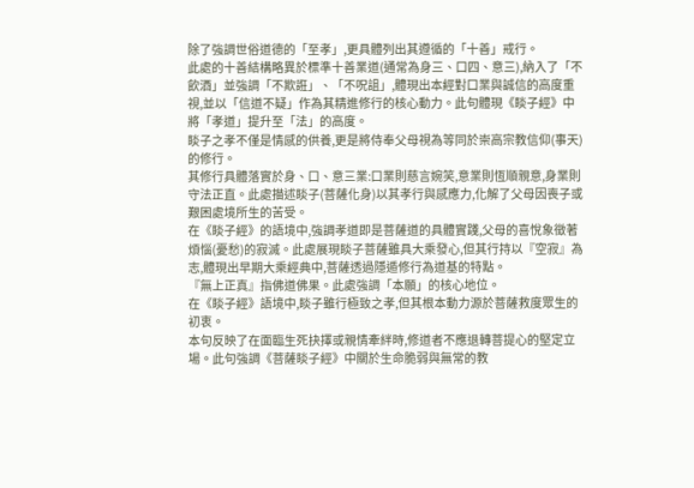除了強調世俗道德的「至孝」,更具體列出其遵循的「十善」戒行。
此處的十善結構略異於標準十善業道(通常為身三、口四、意三),納入了「不飲酒」並強調「不欺誑」、「不呪詛」,體現出本經對口業與誠信的高度重視,並以「信道不疑」作為其精進修行的核心動力。此句體現《睒子經》中將「孝道」提升至「法」的高度。
睒子之孝不僅是情感的供養,更是將侍奉父母視為等同於崇高宗教信仰(事天)的修行。
其修行具體落實於身、口、意三業:口業則慈言婉笑,意業則恆順親意,身業則守法正直。此處描述睒子(菩薩化身)以其孝行與感應力,化解了父母因喪子或艱困處境所生的苦受。
在《睒子經》的語境中,強調孝道即是菩薩道的具體實踐,父母的喜悅象徵著煩惱(憂愁)的寂滅。此處展現睒子菩薩雖具大乘發心,但其行持以『空寂』為志,體現出早期大乘經典中,菩薩透過隱遁修行為道基的特點。
『無上正真』指佛道佛果。此處強調「本願」的核心地位。
在《睒子經》語境中,睒子雖行極致之孝,但其根本動力源於菩薩救度眾生的初衷。
本句反映了在面臨生死抉擇或親情牽絆時,修道者不應退轉菩提心的堅定立場。此句強調《菩薩睒子經》中關於生命脆弱與無常的教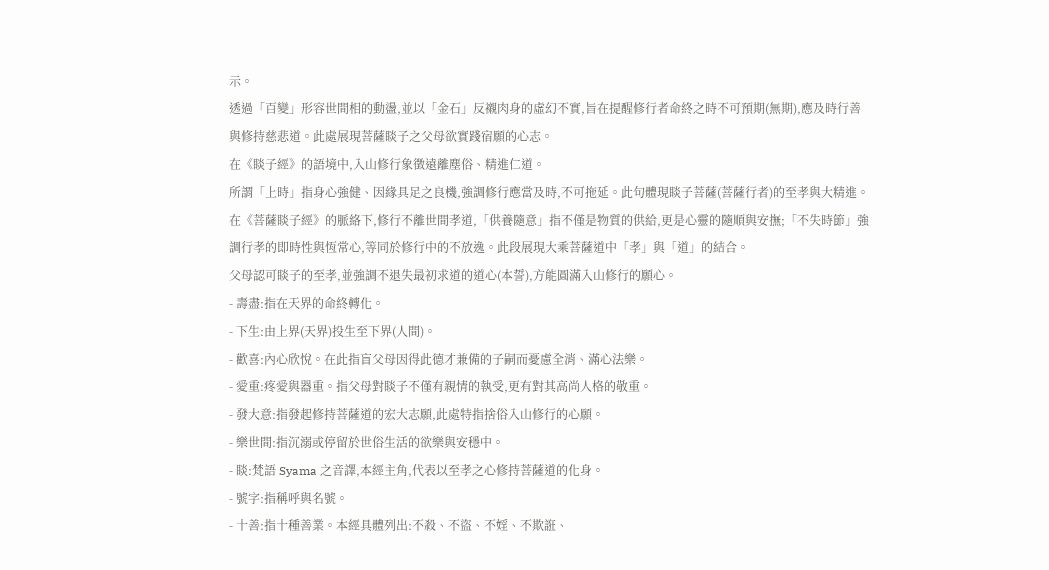示。
透過「百變」形容世間相的動盪,並以「金石」反襯肉身的虛幻不實,旨在提醒修行者命終之時不可預期(無期),應及時行善與修持慈悲道。此處展現菩薩睒子之父母欲實踐宿願的心志。
在《睒子經》的語境中,入山修行象徵遠離塵俗、精進仁道。
所謂「上時」指身心強健、因緣具足之良機,強調修行應當及時,不可拖延。此句體現睒子菩薩(菩薩行者)的至孝與大精進。
在《菩薩睒子經》的脈絡下,修行不離世間孝道,「供養隨意」指不僅是物質的供給,更是心靈的隨順與安撫;「不失時節」強調行孝的即時性與恆常心,等同於修行中的不放逸。此段展現大乘菩薩道中「孝」與「道」的結合。
父母認可睒子的至孝,並強調不退失最初求道的道心(本誓),方能圓滿入山修行的願心。
- 壽盡:指在天界的命終轉化。
- 下生:由上界(天界)投生至下界(人間)。
- 歡喜:內心欣悅。在此指盲父母因得此德才兼備的子嗣而憂慮全消、滿心法樂。
- 愛重:疼愛與器重。指父母對睒子不僅有親情的執受,更有對其高尚人格的敬重。
- 發大意:指發起修持菩薩道的宏大志願,此處特指捨俗入山修行的心願。
- 樂世間:指沉溺或停留於世俗生活的欲樂與安穩中。
- 睒:梵語 Syama 之音譯,本經主角,代表以至孝之心修持菩薩道的化身。
- 號字:指稱呼與名號。
- 十善:指十種善業。本經具體列出:不殺、不盜、不婬、不欺誑、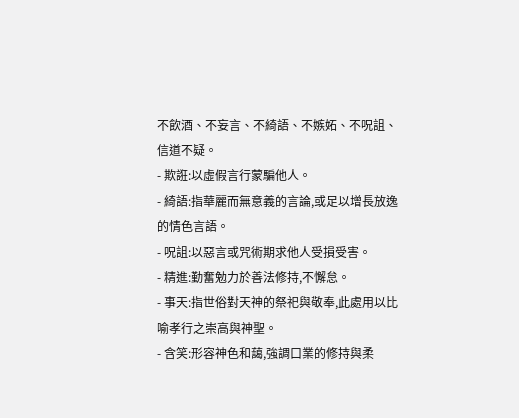不飲酒、不妄言、不綺語、不嫉妬、不呪詛、信道不疑。
- 欺誑:以虛假言行蒙騙他人。
- 綺語:指華麗而無意義的言論,或足以增長放逸的情色言語。
- 呪詛:以惡言或咒術期求他人受損受害。
- 精進:勤奮勉力於善法修持,不懈怠。
- 事天:指世俗對天神的祭祀與敬奉,此處用以比喻孝行之崇高與神聖。
- 含笑:形容神色和藹,強調口業的修持與柔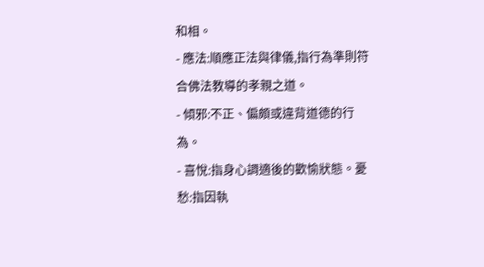和相。
- 應法:順應正法與律儀,指行為準則符合佛法教導的孝親之道。
- 傾邪:不正、偏頗或違背道德的行為。
- 喜悅:指身心調適後的歡愉狀態。憂愁:指因執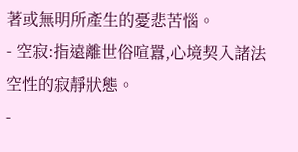著或無明所產生的憂悲苦惱。
- 空寂:指遠離世俗喧囂,心境契入諸法空性的寂靜狀態。
-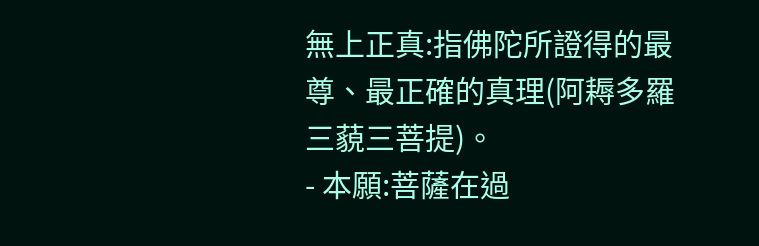無上正真:指佛陀所證得的最尊、最正確的真理(阿耨多羅三藐三菩提)。
- 本願:菩薩在過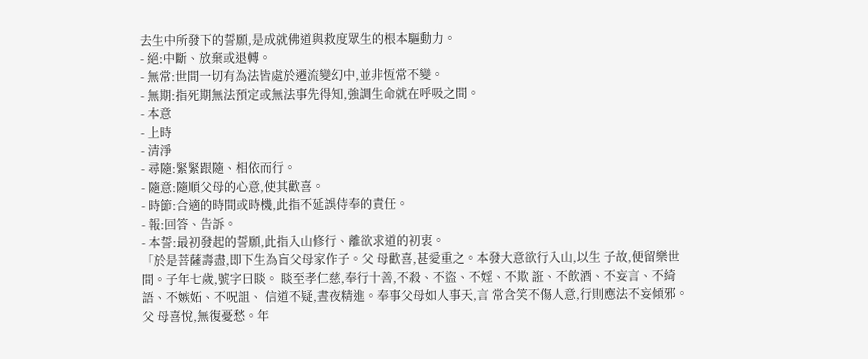去生中所發下的誓願,是成就佛道與救度眾生的根本驅動力。
- 絕:中斷、放棄或退轉。
- 無常:世間一切有為法皆處於遷流變幻中,並非恆常不變。
- 無期:指死期無法預定或無法事先得知,強調生命就在呼吸之間。
- 本意
- 上時
- 清淨
- 尋隨:緊緊跟隨、相依而行。
- 隨意:隨順父母的心意,使其歡喜。
- 時節:合適的時間或時機,此指不延誤侍奉的責任。
- 報:回答、告訴。
- 本誓:最初發起的誓願,此指入山修行、離欲求道的初衷。
「於是菩薩壽盡,即下生為盲父母家作子。父 母歡喜,甚愛重之。本發大意欲行入山,以生 子故,便留樂世間。子年七歲,號字曰睒。 睒至孝仁慈,奉行十善,不殺、不盜、不婬、不欺 誑、不飲酒、不妄言、不綺語、不嫉妬、不呪詛、 信道不疑,晝夜精進。奉事父母如人事天,言 常含笑不傷人意,行則應法不妄傾邪。父 母喜悅,無復憂愁。年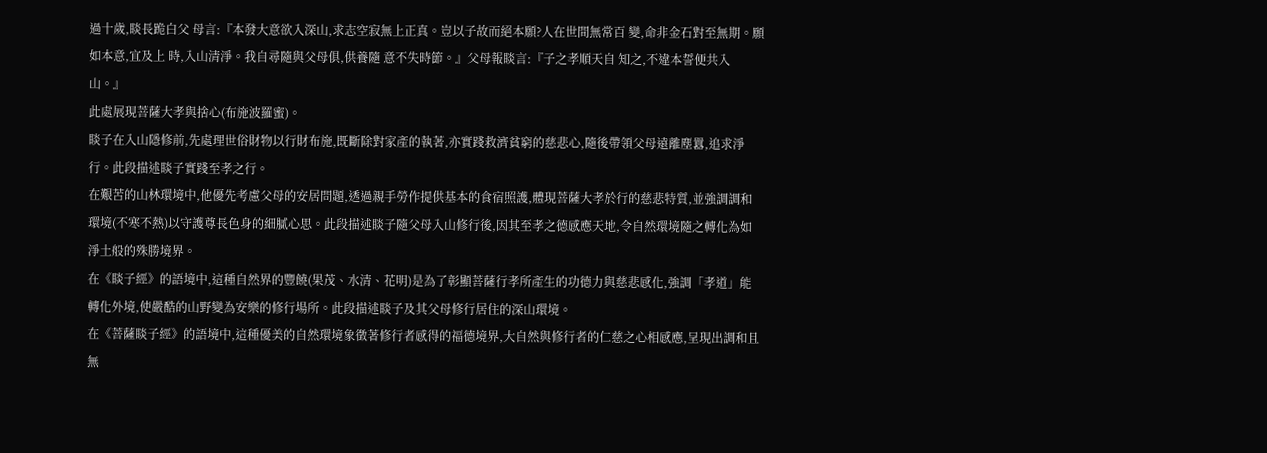過十歲,睒長跪白父 母言:『本發大意欲入深山,求志空寂無上正真。豈以子故而絕本願?人在世間無常百 變,命非金石對至無期。願如本意,宜及上 時,入山清淨。我自尋隨與父母俱,供養隨 意不失時節。』父母報睒言:『子之孝順天自 知之,不違本誓便共入山。』
此處展現菩薩大孝與捨心(布施波羅蜜)。
睒子在入山隱修前,先處理世俗財物以行財布施,既斷除對家產的執著,亦實踐救濟貧窮的慈悲心,隨後帶領父母遠離塵囂,追求淨行。此段描述睒子實踐至孝之行。
在艱苦的山林環境中,他優先考慮父母的安居問題,透過親手勞作提供基本的食宿照護,體現菩薩大孝於行的慈悲特質,並強調調和環境(不寒不熱)以守護尊長色身的細膩心思。此段描述睒子隨父母入山修行後,因其至孝之德感應天地,令自然環境隨之轉化為如淨土般的殊勝境界。
在《睒子經》的語境中,這種自然界的豐饒(果茂、水清、花明)是為了彰顯菩薩行孝所產生的功德力與慈悲感化,強調「孝道」能轉化外境,使嚴酷的山野變為安樂的修行場所。此段描述睒子及其父母修行居住的深山環境。
在《菩薩睒子經》的語境中,這種優美的自然環境象徵著修行者感得的福德境界,大自然與修行者的仁慈之心相感應,呈現出調和且無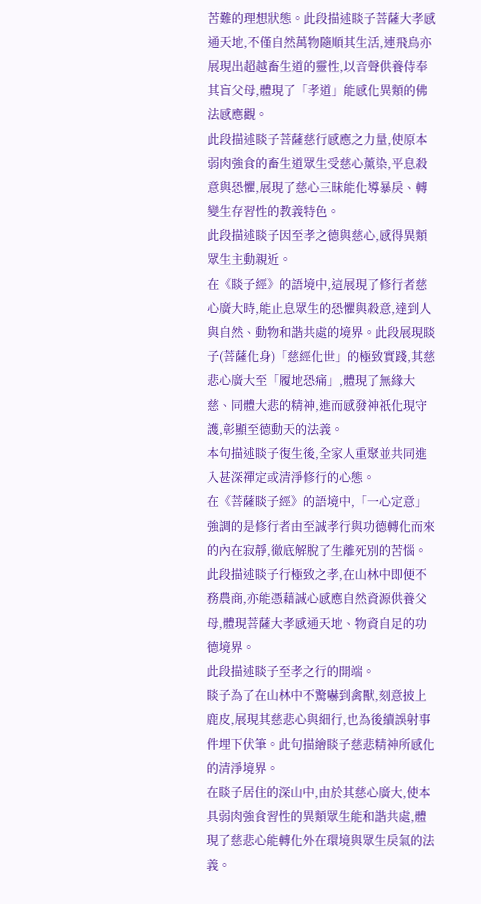苦難的理想狀態。此段描述睒子菩薩大孝感通天地,不僅自然萬物隨順其生活,連飛鳥亦展現出超越畜生道的靈性,以音聲供養侍奉其盲父母,體現了「孝道」能感化異類的佛法感應觀。
此段描述睒子菩薩慈行感應之力量,使原本弱肉強食的畜生道眾生受慈心薰染,平息殺意與恐懼,展現了慈心三昧能化導暴戾、轉變生存習性的教義特色。
此段描述睒子因至孝之德與慈心,感得異類眾生主動親近。
在《睒子經》的語境中,這展現了修行者慈心廣大時,能止息眾生的恐懼與殺意,達到人與自然、動物和諧共處的境界。此段展現睒子(菩薩化身)「慈經化世」的極致實踐,其慈悲心廣大至「履地恐痛」,體現了無緣大慈、同體大悲的精神,進而感發神祇化現守護,彰顯至德動天的法義。
本句描述睒子復生後,全家人重聚並共同進入甚深禪定或清淨修行的心態。
在《菩薩睒子經》的語境中,「一心定意」強調的是修行者由至誠孝行與功德轉化而來的內在寂靜,徹底解脫了生離死別的苦惱。此段描述睒子行極致之孝,在山林中即便不務農商,亦能憑藉誠心感應自然資源供養父母,體現菩薩大孝感通天地、物資自足的功德境界。
此段描述睒子至孝之行的開端。
睒子為了在山林中不驚嚇到禽獸,刻意披上鹿皮,展現其慈悲心與細行,也為後續誤射事件埋下伏筆。此句描繪睒子慈悲精神所感化的清淨境界。
在睒子居住的深山中,由於其慈心廣大,使本具弱肉強食習性的異類眾生能和諧共處,體現了慈悲心能轉化外在環境與眾生戾氣的法義。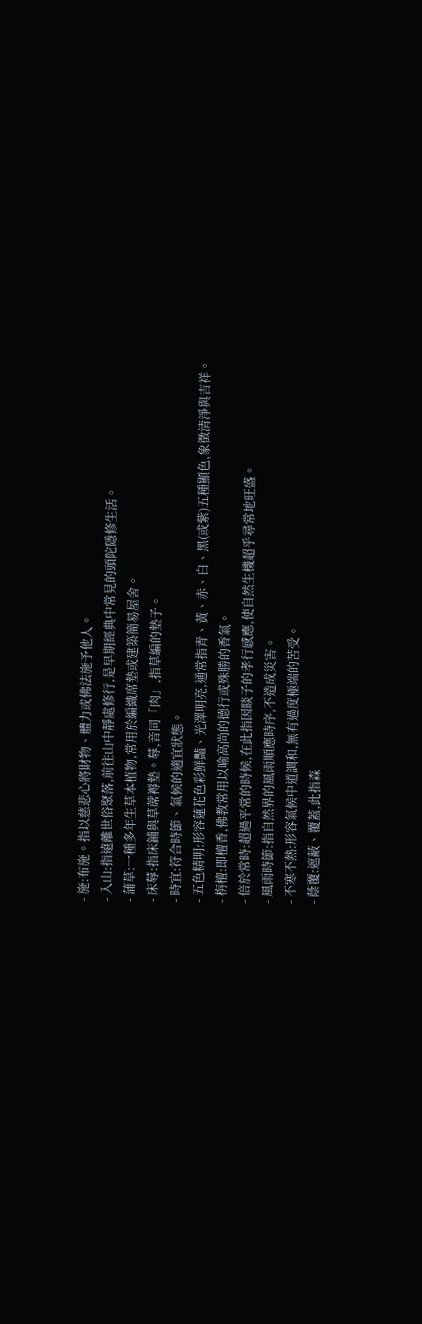- 施:布施。指以慈悲心將財物、體力或佛法施予他人。
- 入山:指遠離世俗聚落,前往山中靜處修行,是早期經典中常見的頭陀隱修生活。
- 蒲草:一種多年生草本植物,常用於編織席墊或建築簡易屋舍。
- 床蓐:指床鋪與草蓆褥墊。蓐,音同「肉」,指草編的墊子。
- 時宜:符合時節、氣候的適宜狀態。
- 五色精明:形容蓮花色彩鮮豔、光澤明亮,通常指青、黃、赤、白、黑(或紫)五種顯色,象徵清淨與吉祥。
- 栴檀:即檀香,佛教常用以喻高尚的德行或殊勝的香氣。
- 倍於常時:超過平常的時候,在此指因睒子的孝行感應,使自然生機超乎尋常地旺盛。
- 風雨時節:指自然界的風雨順應時序,不造成災害。
- 不寒不熱:形容氣候中道調和,無有過度極端的苦受。
- 蔭覆:遮蔽、覆蓋,此指森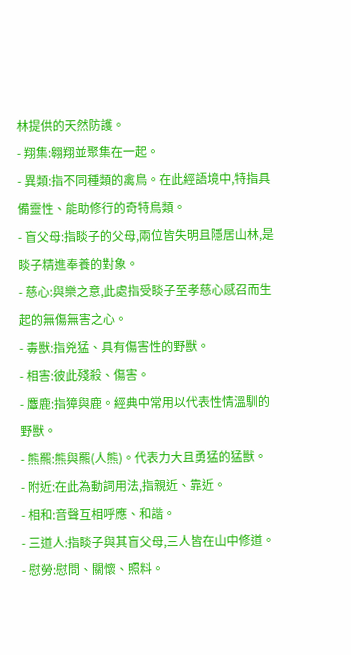林提供的天然防護。
- 翔集:翱翔並聚集在一起。
- 異類:指不同種類的禽鳥。在此經語境中,特指具備靈性、能助修行的奇特鳥類。
- 盲父母:指睒子的父母,兩位皆失明且隱居山林,是睒子精進奉養的對象。
- 慈心:與樂之意,此處指受睒子至孝慈心感召而生起的無傷無害之心。
- 毒獸:指兇猛、具有傷害性的野獸。
- 相害:彼此殘殺、傷害。
- 麞鹿:指獐與鹿。經典中常用以代表性情溫馴的野獸。
- 熊羆:熊與羆(人熊)。代表力大且勇猛的猛獸。
- 附近:在此為動詞用法,指親近、靠近。
- 相和:音聲互相呼應、和諧。
- 三道人:指睒子與其盲父母,三人皆在山中修道。
- 慰勞:慰問、關懷、照料。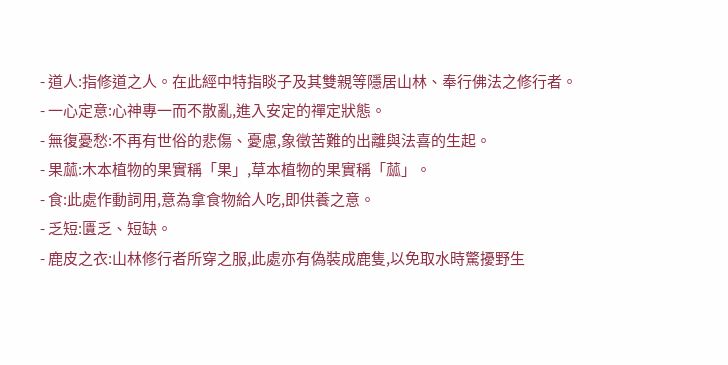- 道人:指修道之人。在此經中特指睒子及其雙親等隱居山林、奉行佛法之修行者。
- 一心定意:心神專一而不散亂,進入安定的禪定狀態。
- 無復憂愁:不再有世俗的悲傷、憂慮,象徵苦難的出離與法喜的生起。
- 果蓏:木本植物的果實稱「果」,草本植物的果實稱「蓏」。
- 食:此處作動詞用,意為拿食物給人吃,即供養之意。
- 乏短:匱乏、短缺。
- 鹿皮之衣:山林修行者所穿之服,此處亦有偽裝成鹿隻,以免取水時驚擾野生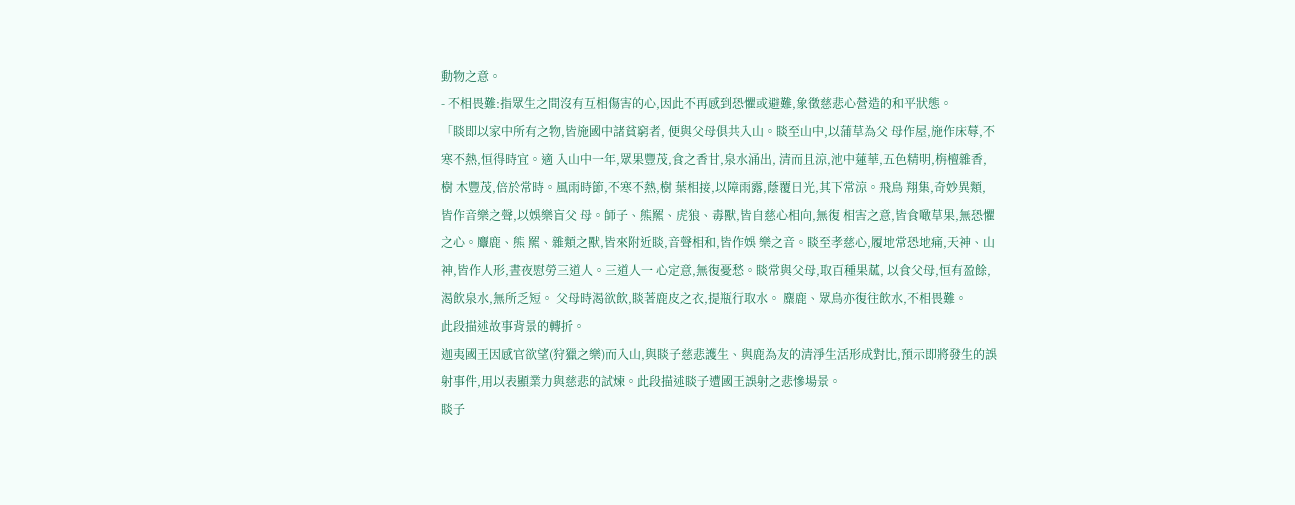動物之意。
- 不相畏難:指眾生之間沒有互相傷害的心,因此不再感到恐懼或避難,象徵慈悲心營造的和平狀態。
「睒即以家中所有之物,皆施國中諸貧窮者, 便與父母俱共入山。睒至山中,以蒲草為父 母作屋,施作床蓐,不寒不熱,恒得時宜。適 入山中一年,眾果豐茂,食之香甘,泉水涌出, 清而且涼,池中蓮華,五色精明,栴檀雜香,樹 木豐茂,倍於常時。風雨時節,不寒不熱,樹 葉相接,以障雨露,蔭覆日光,其下常涼。飛鳥 翔集,奇妙異類,皆作音樂之聲,以娛樂盲父 母。師子、熊羆、虎狼、毒獸,皆自慈心相向,無復 相害之意,皆食噉草果,無恐懼之心。麞鹿、熊 羆、雜類之獸,皆來附近睒,音聲相和,皆作娛 樂之音。睒至孝慈心,履地常恐地痛,天神、山 神,皆作人形,晝夜慰勞三道人。三道人一 心定意,無復憂愁。睒常與父母,取百種果蓏, 以食父母,恒有盈餘,渴飲泉水,無所乏短。 父母時渴欲飲,睒著鹿皮之衣,提瓶行取水。 麋鹿、眾鳥亦復往飲水,不相畏難。
此段描述故事背景的轉折。
迦夷國王因感官欲望(狩獵之樂)而入山,與睒子慈悲護生、與鹿為友的清淨生活形成對比,預示即將發生的誤射事件,用以表顯業力與慈悲的試煉。此段描述睒子遭國王誤射之悲慘場景。
睒子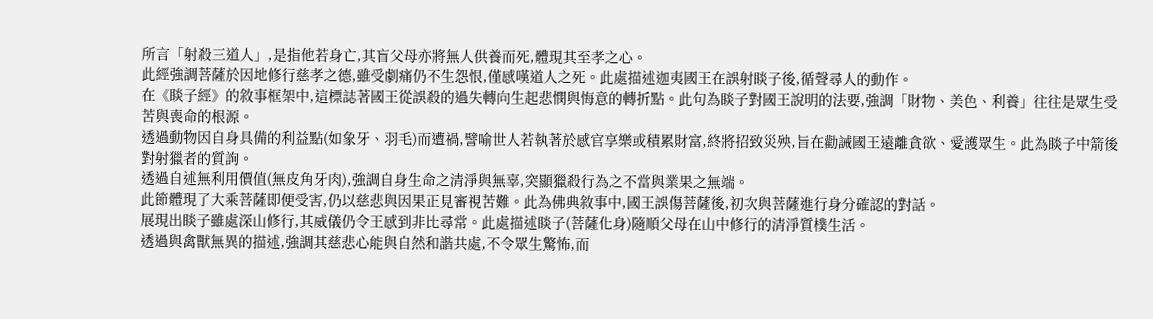所言「射殺三道人」,是指他若身亡,其盲父母亦將無人供養而死,體現其至孝之心。
此經強調菩薩於因地修行慈孝之德,雖受劇痛仍不生怨恨,僅感嘆道人之死。此處描述迦夷國王在誤射睒子後,循聲尋人的動作。
在《睒子經》的敘事框架中,這標誌著國王從誤殺的過失轉向生起悲憫與悔意的轉折點。此句為睒子對國王說明的法要,強調「財物、美色、利養」往往是眾生受苦與喪命的根源。
透過動物因自身具備的利益點(如象牙、羽毛)而遭禍,譬喻世人若執著於感官享樂或積累財富,終將招致災殃,旨在勸誡國王遠離貪欲、愛護眾生。此為睒子中箭後對射獵者的質詢。
透過自述無利用價值(無皮角牙肉),強調自身生命之清淨與無辜,突顯獵殺行為之不當與業果之無端。
此節體現了大乘菩薩即便受害,仍以慈悲與因果正見審視苦難。此為佛典敘事中,國王誤傷菩薩後,初次與菩薩進行身分確認的對話。
展現出睒子雖處深山修行,其威儀仍令王感到非比尋常。此處描述睒子(菩薩化身)隨順父母在山中修行的清淨質樸生活。
透過與禽獸無異的描述,強調其慈悲心能與自然和諧共處,不令眾生驚怖,而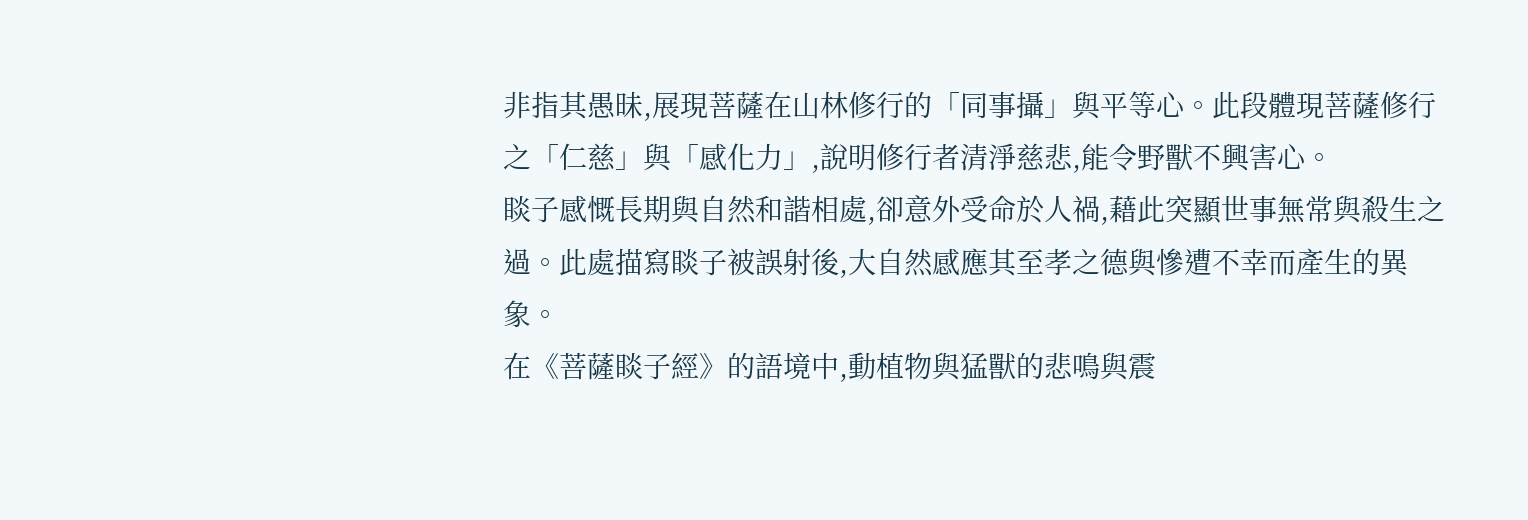非指其愚昧,展現菩薩在山林修行的「同事攝」與平等心。此段體現菩薩修行之「仁慈」與「感化力」,說明修行者清淨慈悲,能令野獸不興害心。
睒子感慨長期與自然和諧相處,卻意外受命於人禍,藉此突顯世事無常與殺生之過。此處描寫睒子被誤射後,大自然感應其至孝之德與慘遭不幸而產生的異象。
在《菩薩睒子經》的語境中,動植物與猛獸的悲鳴與震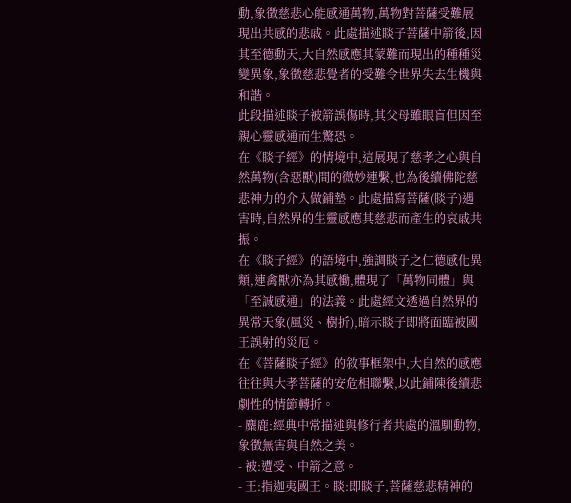動,象徵慈悲心能感通萬物,萬物對菩薩受難展現出共感的悲戚。此處描述睒子菩薩中箭後,因其至德動天,大自然感應其蒙難而現出的種種災變異象,象徵慈悲覺者的受難令世界失去生機與和諧。
此段描述睒子被箭誤傷時,其父母雖眼盲但因至親心靈感通而生驚恐。
在《睒子經》的情境中,這展現了慈孝之心與自然萬物(含惡獸)間的微妙連繫,也為後續佛陀慈悲神力的介入做鋪墊。此處描寫菩薩(睒子)遇害時,自然界的生靈感應其慈悲而產生的哀戚共振。
在《睒子經》的語境中,強調睒子之仁德感化異類,連禽獸亦為其感慟,體現了「萬物同體」與「至誠感通」的法義。此處經文透過自然界的異常天象(風災、樹折),暗示睒子即將面臨被國王誤射的災厄。
在《菩薩睒子經》的敘事框架中,大自然的感應往往與大孝菩薩的安危相聯繫,以此鋪陳後續悲劇性的情節轉折。
- 麋鹿:經典中常描述與修行者共處的溫馴動物,象徵無害與自然之美。
- 被:遭受、中箭之意。
- 王:指迦夷國王。睒:即睒子,菩薩慈悲精神的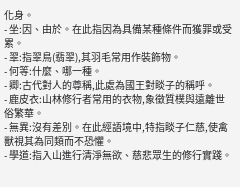化身。
- 坐:因、由於。在此指因為具備某種條件而獲罪或受累。
- 翠:指翠鳥(翡翠),其羽毛常用作裝飾物。
- 何等:什麼、哪一種。
- 卿:古代對人的尊稱,此處為國王對睒子的稱呼。
- 鹿皮衣:山林修行者常用的衣物,象徵質樸與遠離世俗繁華。
- 無異:沒有差別。在此經語境中,特指睒子仁慈,使禽獸視其為同類而不恐懼。
- 學道:指入山進行清淨無欲、慈悲眾生的修行實踐。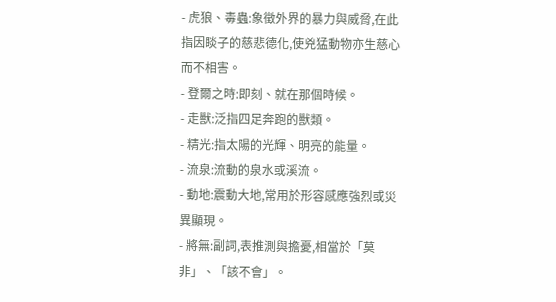- 虎狼、毒蟲:象徵外界的暴力與威脅,在此指因睒子的慈悲德化,使兇猛動物亦生慈心而不相害。
- 登爾之時:即刻、就在那個時候。
- 走獸:泛指四足奔跑的獸類。
- 精光:指太陽的光輝、明亮的能量。
- 流泉:流動的泉水或溪流。
- 動地:震動大地,常用於形容感應強烈或災異顯現。
- 將無:副詞,表推測與擔憂,相當於「莫非」、「該不會」。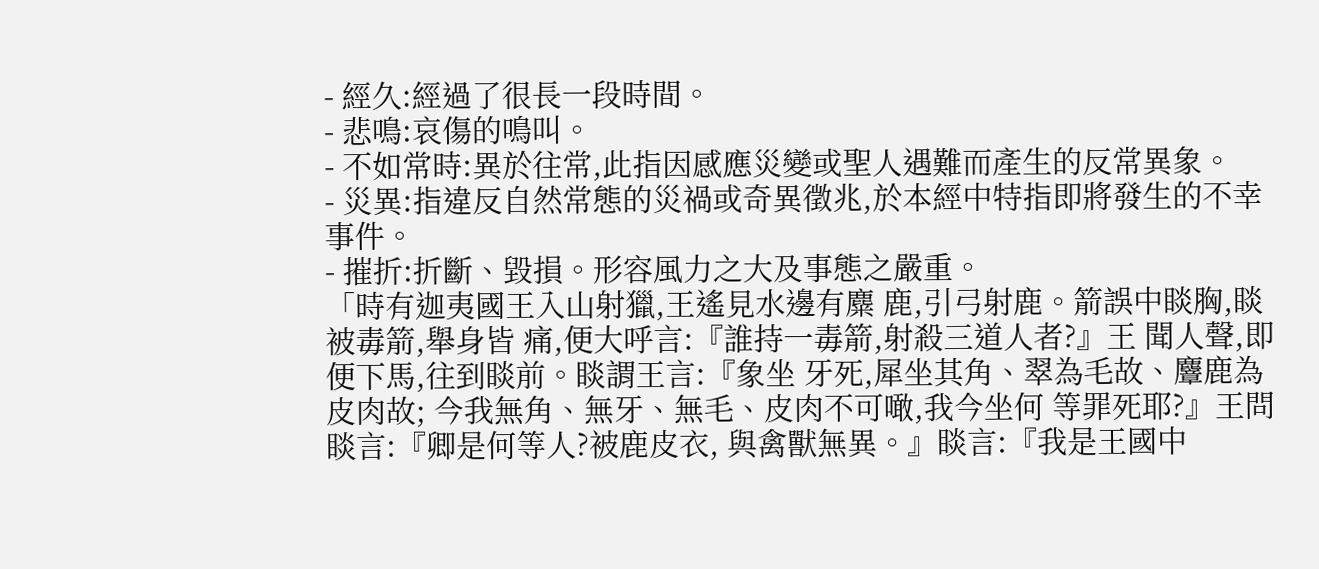- 經久:經過了很長一段時間。
- 悲鳴:哀傷的鳴叫。
- 不如常時:異於往常,此指因感應災變或聖人遇難而產生的反常異象。
- 災異:指違反自然常態的災禍或奇異徵兆,於本經中特指即將發生的不幸事件。
- 摧折:折斷、毀損。形容風力之大及事態之嚴重。
「時有迦夷國王入山射獵,王遙見水邊有麋 鹿,引弓射鹿。箭誤中睒胸,睒被毒箭,舉身皆 痛,便大呼言:『誰持一毒箭,射殺三道人者?』王 聞人聲,即便下馬,往到睒前。睒謂王言:『象坐 牙死,犀坐其角、翠為毛故、麞鹿為皮肉故; 今我無角、無牙、無毛、皮肉不可噉,我今坐何 等罪死耶?』王問睒言:『卿是何等人?被鹿皮衣, 與禽獸無異。』睒言:『我是王國中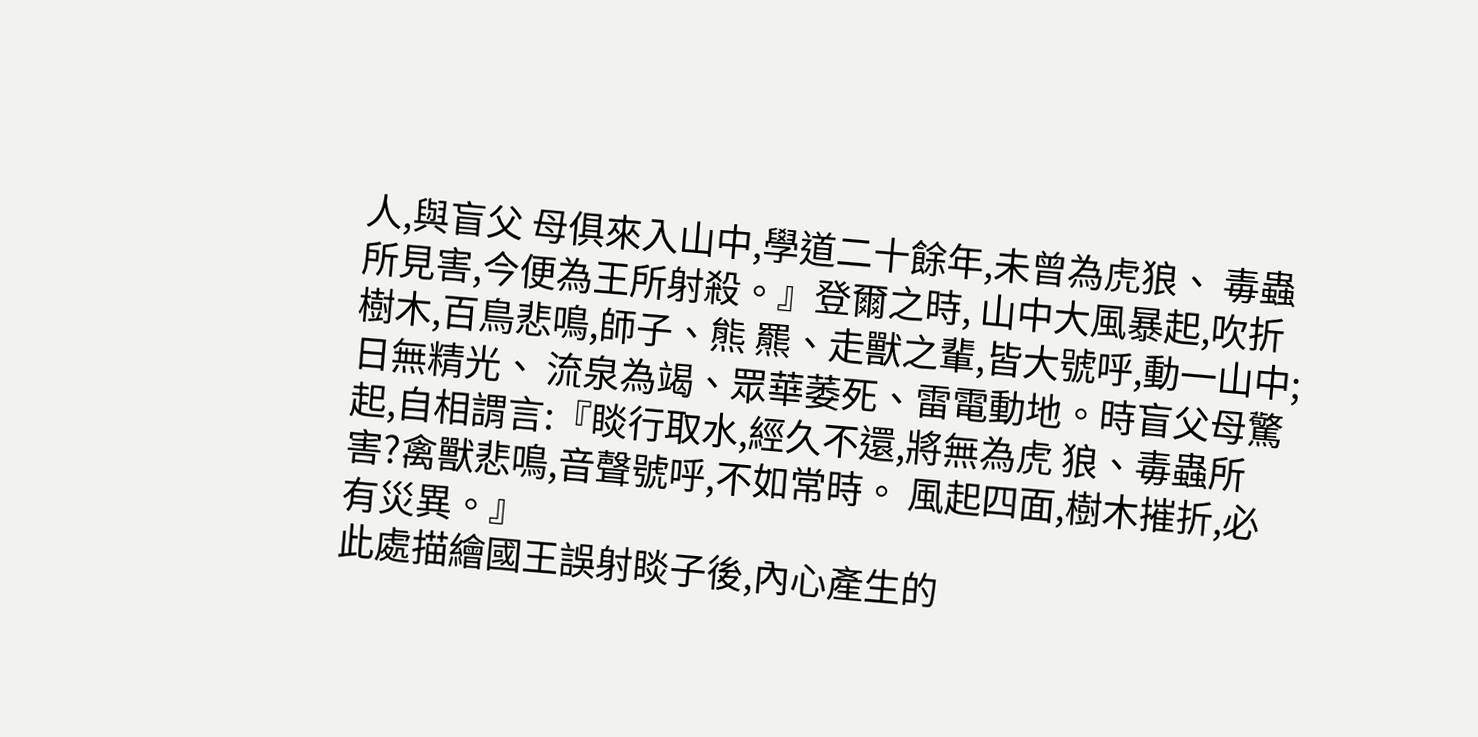人,與盲父 母俱來入山中,學道二十餘年,未曾為虎狼、 毒蟲所見害,今便為王所射殺。』登爾之時, 山中大風暴起,吹折樹木,百鳥悲鳴,師子、熊 羆、走獸之輩,皆大號呼,動一山中;日無精光、 流泉為竭、眾華萎死、雷電動地。時盲父母驚 起,自相謂言:『睒行取水,經久不還,將無為虎 狼、毒蟲所害?禽獸悲鳴,音聲號呼,不如常時。 風起四面,樹木摧折,必有災異。』
此處描繪國王誤射睒子後,內心產生的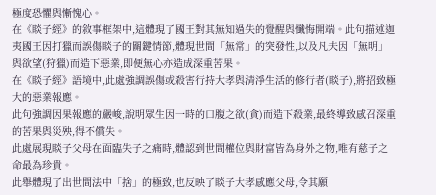極度恐懼與慚愧心。
在《睒子經》的敘事框架中,這體現了國王對其無知過失的覺醒與懺悔開端。此句描述迦夷國王因打獵而誤傷睒子的關鍵情節,體現世間「無常」的突發性,以及凡夫因「無明」與欲望(狩獵)而造下惡業,即便無心亦造成深重苦果。
在《睒子經》語境中,此處強調誤傷或殺害行持大孝與清淨生活的修行者(睒子),將招致極大的惡業報應。
此句強調因果報應的嚴峻,說明眾生因一時的口腹之欲(貪)而造下殺業,最終導致感召深重的苦果與災殃,得不償失。
此處展現睒子父母在面臨失子之痛時,體認到世間權位與財富皆為身外之物,唯有慈子之命最為珍貴。
此舉體現了出世間法中「捨」的極致,也反映了睒子大孝感應父母,令其願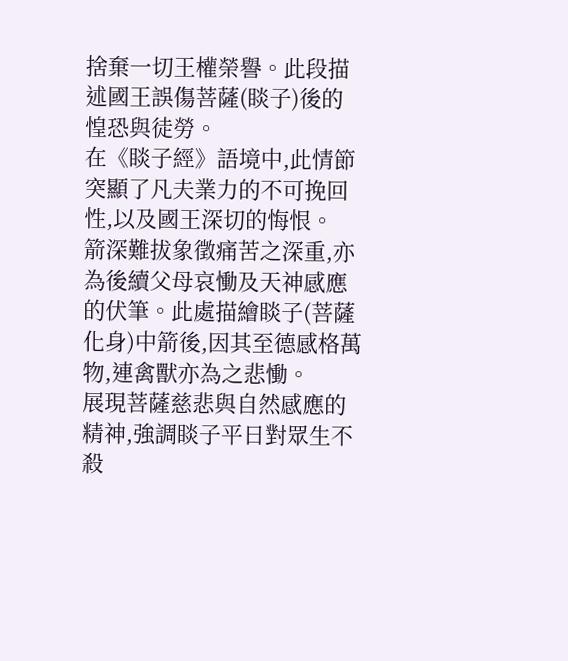捨棄一切王權榮譽。此段描述國王誤傷菩薩(睒子)後的惶恐與徒勞。
在《睒子經》語境中,此情節突顯了凡夫業力的不可挽回性,以及國王深切的悔恨。
箭深難拔象徵痛苦之深重,亦為後續父母哀慟及天神感應的伏筆。此處描繪睒子(菩薩化身)中箭後,因其至德感格萬物,連禽獸亦為之悲慟。
展現菩薩慈悲與自然感應的精神,強調睒子平日對眾生不殺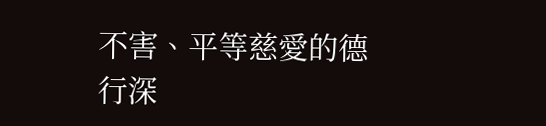不害、平等慈愛的德行深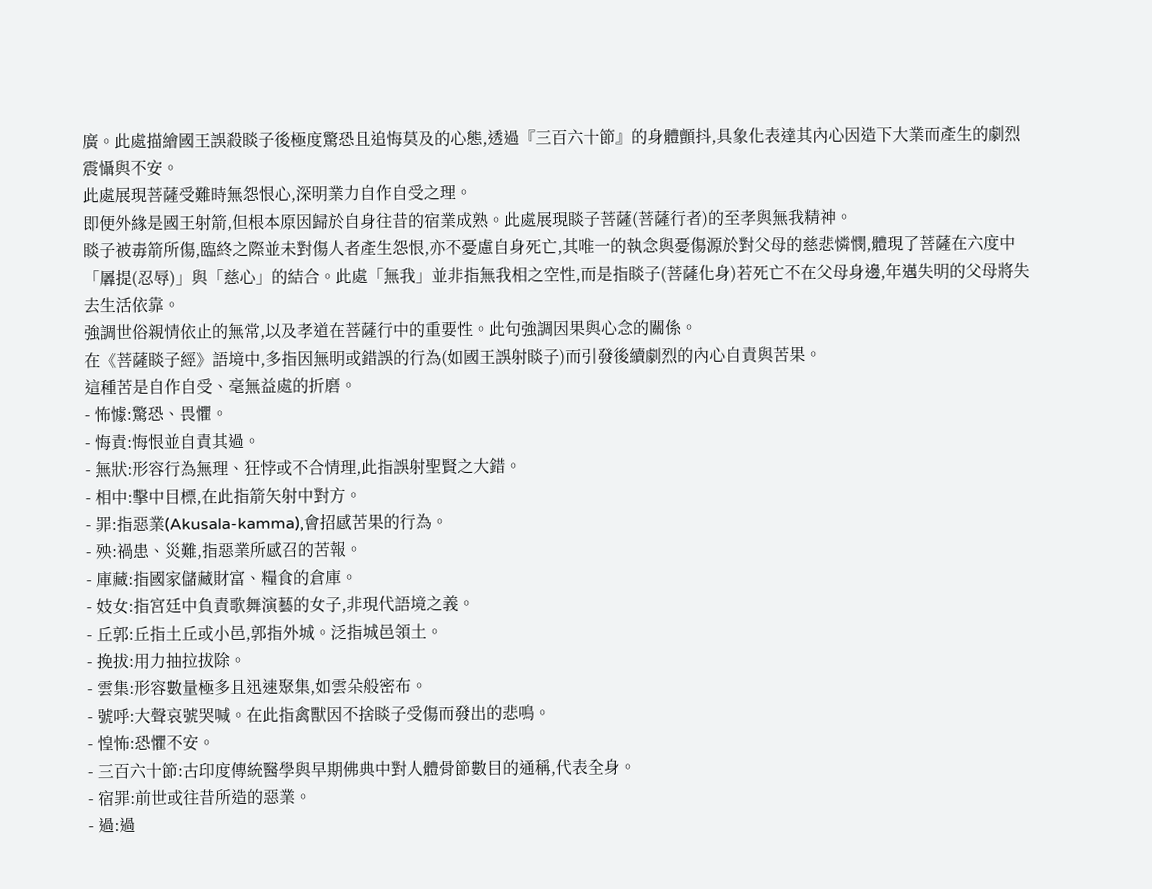廣。此處描繪國王誤殺睒子後極度驚恐且追悔莫及的心態,透過『三百六十節』的身體顫抖,具象化表達其內心因造下大業而產生的劇烈震懾與不安。
此處展現菩薩受難時無怨恨心,深明業力自作自受之理。
即便外緣是國王射箭,但根本原因歸於自身往昔的宿業成熟。此處展現睒子菩薩(菩薩行者)的至孝與無我精神。
睒子被毒箭所傷,臨終之際並未對傷人者產生怨恨,亦不憂慮自身死亡,其唯一的執念與憂傷源於對父母的慈悲憐憫,體現了菩薩在六度中「羼提(忍辱)」與「慈心」的結合。此處「無我」並非指無我相之空性,而是指睒子(菩薩化身)若死亡不在父母身邊,年邁失明的父母將失去生活依靠。
強調世俗親情依止的無常,以及孝道在菩薩行中的重要性。此句強調因果與心念的關係。
在《菩薩睒子經》語境中,多指因無明或錯誤的行為(如國王誤射睒子)而引發後續劇烈的內心自責與苦果。
這種苦是自作自受、毫無益處的折磨。
- 怖懅:驚恐、畏懼。
- 悔責:悔恨並自責其過。
- 無狀:形容行為無理、狂悖或不合情理,此指誤射聖賢之大錯。
- 相中:擊中目標,在此指箭矢射中對方。
- 罪:指惡業(Akusala-kamma),會招感苦果的行為。
- 殃:禍患、災難,指惡業所感召的苦報。
- 庫藏:指國家儲藏財富、糧食的倉庫。
- 妓女:指宮廷中負責歌舞演藝的女子,非現代語境之義。
- 丘郭:丘指土丘或小邑,郭指外城。泛指城邑領土。
- 挽拔:用力抽拉拔除。
- 雲集:形容數量極多且迅速聚集,如雲朵般密布。
- 號呼:大聲哀號哭喊。在此指禽獸因不捨睒子受傷而發出的悲鳴。
- 惶怖:恐懼不安。
- 三百六十節:古印度傳統醫學與早期佛典中對人體骨節數目的通稱,代表全身。
- 宿罪:前世或往昔所造的惡業。
- 過:過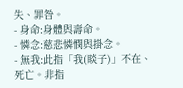失、罪咎。
- 身命:身體與壽命。
- 憐念:慈悲憐憫與掛念。
- 無我:此指「我(睒子)」不在、死亡。非指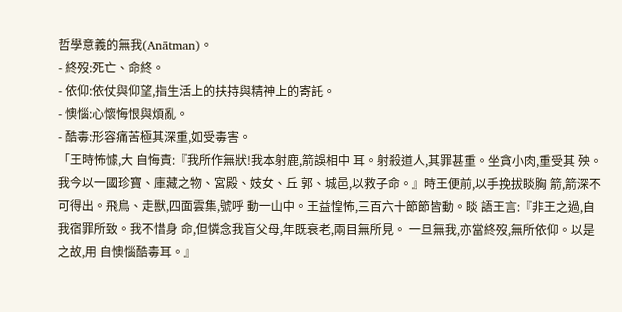哲學意義的無我(Anātman)。
- 終歿:死亡、命終。
- 依仰:依仗與仰望,指生活上的扶持與精神上的寄託。
- 懊惱:心懷悔恨與煩亂。
- 酷毒:形容痛苦極其深重,如受毒害。
「王時怖懅,大 自悔責:『我所作無狀!我本射鹿,箭誤相中 耳。射殺道人,其罪甚重。坐貪小肉,重受其 殃。我今以一國珍寶、庫藏之物、宮殿、妓女、丘 郭、城邑,以救子命。』時王便前,以手挽拔睒胸 箭,箭深不可得出。飛鳥、走獸,四面雲集,號呼 動一山中。王益惶怖,三百六十節節皆動。睒 語王言:『非王之過,自我宿罪所致。我不惜身 命,但憐念我盲父母,年既衰老,兩目無所見。 一旦無我,亦當終歿,無所依仰。以是之故,用 自懊惱酷毒耳。』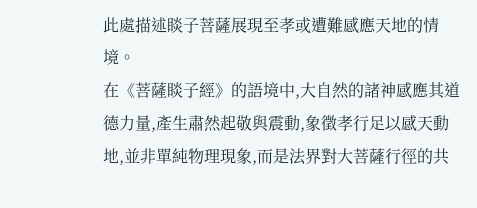此處描述睒子菩薩展現至孝或遭難感應天地的情境。
在《菩薩睒子經》的語境中,大自然的諸神感應其道德力量,產生肅然起敬與震動,象徵孝行足以感天動地,並非單純物理現象,而是法界對大菩薩行徑的共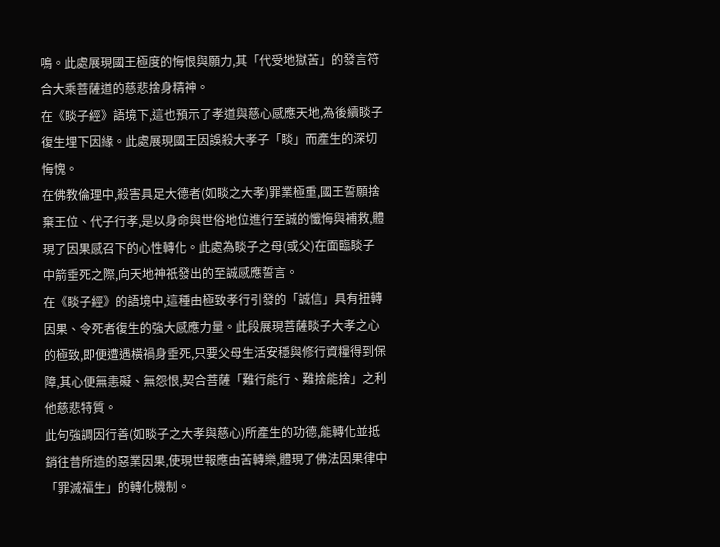鳴。此處展現國王極度的悔恨與願力,其「代受地獄苦」的發言符合大乘菩薩道的慈悲捨身精神。
在《睒子經》語境下,這也預示了孝道與慈心感應天地,為後續睒子復生埋下因緣。此處展現國王因誤殺大孝子「睒」而產生的深切悔愧。
在佛教倫理中,殺害具足大德者(如睒之大孝)罪業極重,國王誓願捨棄王位、代子行孝,是以身命與世俗地位進行至誠的懺悔與補救,體現了因果感召下的心性轉化。此處為睒子之母(或父)在面臨睒子中箭垂死之際,向天地神祇發出的至誠感應誓言。
在《睒子經》的語境中,這種由極致孝行引發的「誠信」具有扭轉因果、令死者復生的強大感應力量。此段展現菩薩睒子大孝之心的極致,即便遭遇橫禍身垂死,只要父母生活安穩與修行資糧得到保障,其心便無恚礙、無怨恨,契合菩薩「難行能行、難捨能捨」之利他慈悲特質。
此句強調因行善(如睒子之大孝與慈心)所產生的功德,能轉化並抵銷往昔所造的惡業因果,使現世報應由苦轉樂,體現了佛法因果律中「罪滅福生」的轉化機制。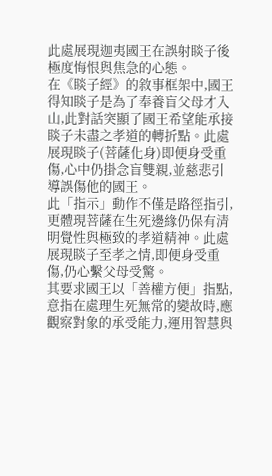此處展現迦夷國王在誤射睒子後極度悔恨與焦急的心態。
在《睒子經》的敘事框架中,國王得知睒子是為了奉養盲父母才入山,此對話突顯了國王希望能承接睒子未盡之孝道的轉折點。此處展現睒子(菩薩化身)即便身受重傷,心中仍掛念盲雙親,並慈悲引導誤傷他的國王。
此「指示」動作不僅是路徑指引,更體現菩薩在生死邊緣仍保有清明覺性與極致的孝道精神。此處展現睒子至孝之情,即便身受重傷,仍心繫父母受驚。
其要求國王以「善權方便」指點,意指在處理生死無常的變故時,應觀察對象的承受能力,運用智慧與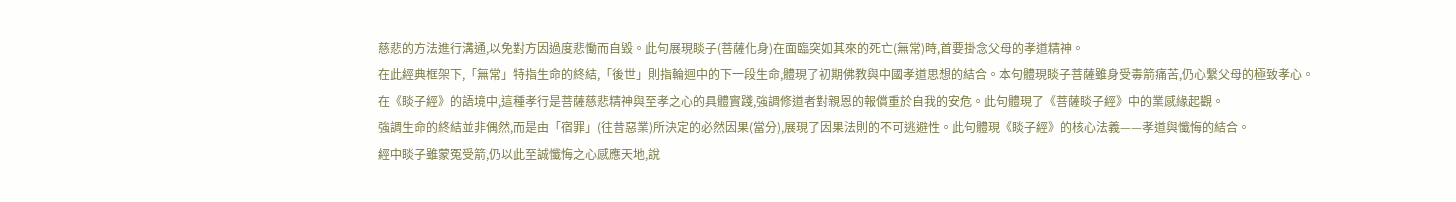慈悲的方法進行溝通,以免對方因過度悲慟而自毀。此句展現睒子(菩薩化身)在面臨突如其來的死亡(無常)時,首要掛念父母的孝道精神。
在此經典框架下,「無常」特指生命的終結,「後世」則指輪迴中的下一段生命,體現了初期佛教與中國孝道思想的結合。本句體現睒子菩薩雖身受毒箭痛苦,仍心繫父母的極致孝心。
在《睒子經》的語境中,這種孝行是菩薩慈悲精神與至孝之心的具體實踐,強調修道者對親恩的報償重於自我的安危。此句體現了《菩薩睒子經》中的業感緣起觀。
強調生命的終結並非偶然,而是由「宿罪」(往昔惡業)所決定的必然因果(當分),展現了因果法則的不可逃避性。此句體現《睒子經》的核心法義——孝道與懺悔的結合。
經中睒子雖蒙冤受箭,仍以此至誠懺悔之心感應天地,說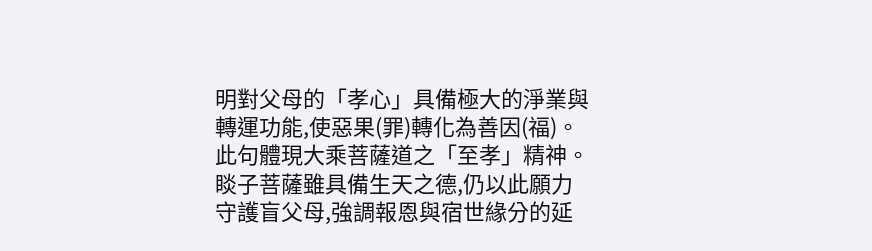明對父母的「孝心」具備極大的淨業與轉運功能,使惡果(罪)轉化為善因(福)。此句體現大乘菩薩道之「至孝」精神。
睒子菩薩雖具備生天之德,仍以此願力守護盲父母,強調報恩與宿世緣分的延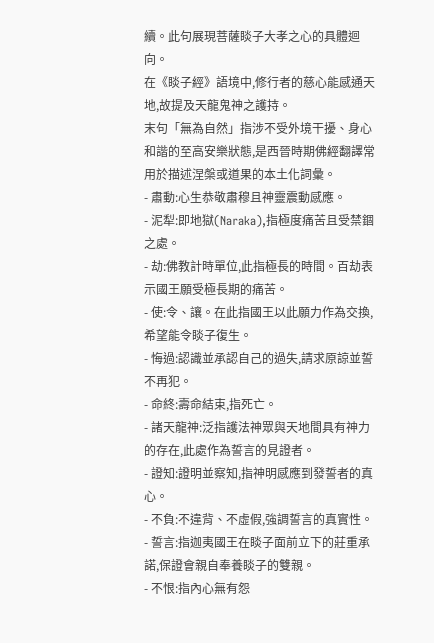續。此句展現菩薩睒子大孝之心的具體迴向。
在《睒子經》語境中,修行者的慈心能感通天地,故提及天龍鬼神之護持。
末句「無為自然」指涉不受外境干擾、身心和諧的至高安樂狀態,是西晉時期佛經翻譯常用於描述涅槃或道果的本土化詞彙。
- 肅動:心生恭敬肅穆且神靈震動感應。
- 泥犁:即地獄(Naraka),指極度痛苦且受禁錮之處。
- 劫:佛教計時單位,此指極長的時間。百劫表示國王願受極長期的痛苦。
- 使:令、讓。在此指國王以此願力作為交換,希望能令睒子復生。
- 悔過:認識並承認自己的過失,請求原諒並誓不再犯。
- 命終:壽命結束,指死亡。
- 諸天龍神:泛指護法神眾與天地間具有神力的存在,此處作為誓言的見證者。
- 證知:證明並察知,指神明感應到發誓者的真心。
- 不負:不違背、不虛假,強調誓言的真實性。
- 誓言:指迦夷國王在睒子面前立下的莊重承諾,保證會親自奉養睒子的雙親。
- 不恨:指內心無有怨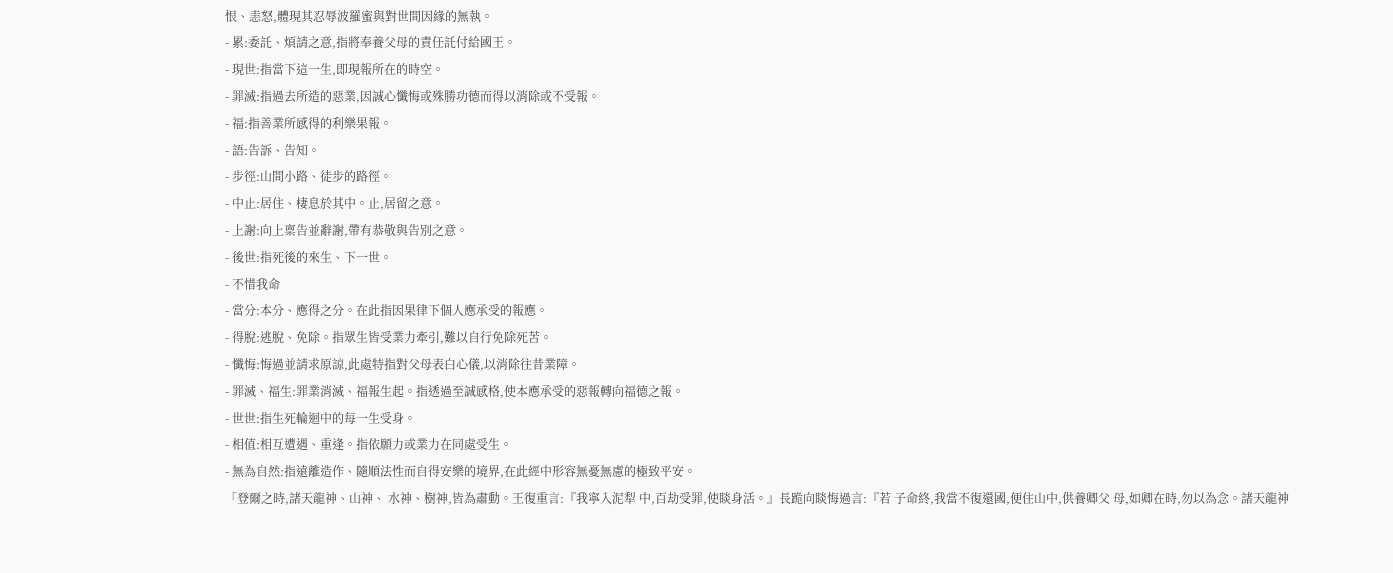恨、恚怒,體現其忍辱波羅蜜與對世間因緣的無執。
- 累:委託、煩請之意,指將奉養父母的責任託付給國王。
- 現世:指當下這一生,即現報所在的時空。
- 罪滅:指過去所造的惡業,因誠心懺悔或殊勝功德而得以消除或不受報。
- 福:指善業所感得的利樂果報。
- 語:告訴、告知。
- 步徑:山間小路、徒步的路徑。
- 中止:居住、棲息於其中。止,居留之意。
- 上謝:向上稟告並辭謝,帶有恭敬與告別之意。
- 後世:指死後的來生、下一世。
- 不惜我命
- 當分:本分、應得之分。在此指因果律下個人應承受的報應。
- 得脫:逃脫、免除。指眾生皆受業力牽引,難以自行免除死苦。
- 懺悔:悔過並請求原諒,此處特指對父母表白心儀,以消除往昔業障。
- 罪滅、福生:罪業消滅、福報生起。指透過至誠感格,使本應承受的惡報轉向福德之報。
- 世世:指生死輪迴中的每一生受身。
- 相值:相互遭遇、重逢。指依願力或業力在同處受生。
- 無為自然:指遠離造作、隨順法性而自得安樂的境界,在此經中形容無憂無慮的極致平安。
「登爾之時,諸天龍神、山神、 水神、樹神,皆為肅動。王復重言:『我寧入泥犁 中,百劫受罪,使睒身活。』長跪向睒悔過言:『若 子命終,我當不復還國,便住山中,供養卿父 母,如卿在時,勿以為念。諸天龍神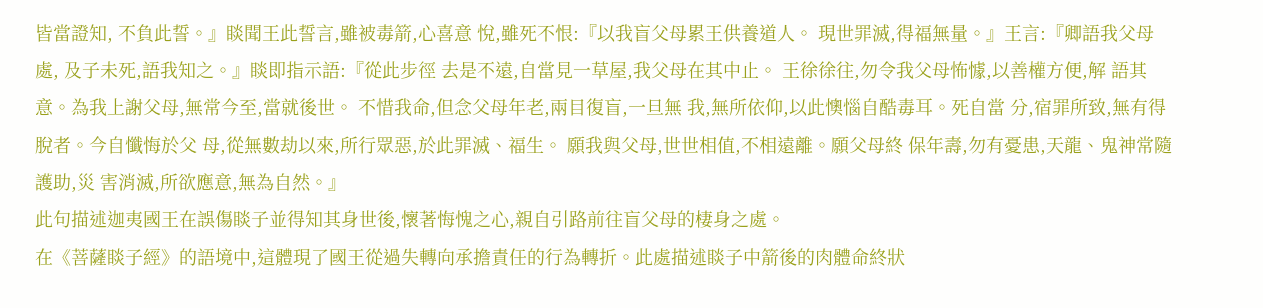皆當證知, 不負此誓。』睒聞王此誓言,雖被毒箭,心喜意 悅,雖死不恨:『以我盲父母累王供養道人。 現世罪滅,得福無量。』王言:『卿語我父母處, 及子未死,語我知之。』睒即指示語:『從此步徑 去是不遠,自當見一草屋,我父母在其中止。 王徐徐往,勿令我父母怖懅,以善權方便,解 語其意。為我上謝父母,無常今至,當就後世。 不惜我命,但念父母年老,兩目復盲,一旦無 我,無所依仰,以此懊惱自酷毒耳。死自當 分,宿罪所致,無有得脫者。今自懺悔於父 母,從無數劫以來,所行眾惡,於此罪滅、福生。 願我與父母,世世相值,不相遠離。願父母終 保年壽,勿有憂患,天龍、鬼神常隨護助,災 害消滅,所欲應意,無為自然。』
此句描述迦夷國王在誤傷睒子並得知其身世後,懷著悔愧之心,親自引路前往盲父母的棲身之處。
在《菩薩睒子經》的語境中,這體現了國王從過失轉向承擔責任的行為轉折。此處描述睒子中箭後的肉體命終狀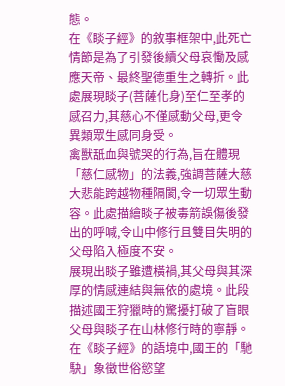態。
在《睒子經》的敘事框架中,此死亡情節是為了引發後續父母哀慟及感應天帝、最終聖德重生之轉折。此處展現睒子(菩薩化身)至仁至孝的感召力,其慈心不僅感動父母,更令異類眾生感同身受。
禽獸舐血與號哭的行為,旨在體現「慈仁感物」的法義,強調菩薩大慈大悲能跨越物種隔閡,令一切眾生動容。此處描繪睒子被毒箭誤傷後發出的呼喊,令山中修行且雙目失明的父母陷入極度不安。
展現出睒子雖遭橫禍,其父母與其深厚的情感連結與無依的處境。此段描述國王狩獵時的驚擾打破了盲眼父母與睒子在山林修行時的寧靜。
在《睒子經》的語境中,國王的「馳駃」象徵世俗慾望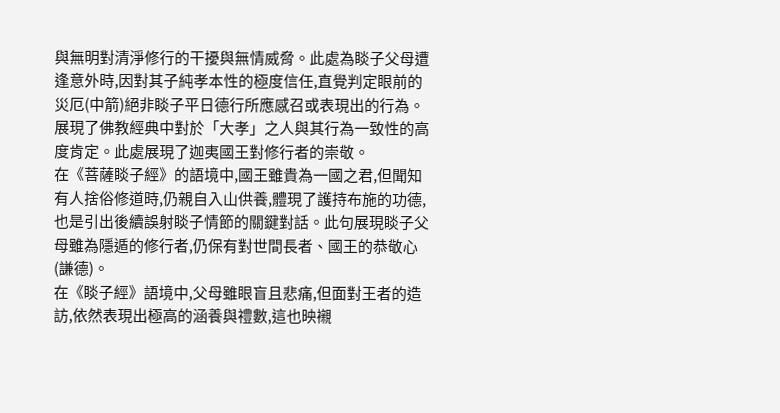與無明對清淨修行的干擾與無情威脅。此處為睒子父母遭逢意外時,因對其子純孝本性的極度信任,直覺判定眼前的災厄(中箭)絕非睒子平日德行所應感召或表現出的行為。
展現了佛教經典中對於「大孝」之人與其行為一致性的高度肯定。此處展現了迦夷國王對修行者的崇敬。
在《菩薩睒子經》的語境中,國王雖貴為一國之君,但聞知有人捨俗修道時,仍親自入山供養,體現了護持布施的功德,也是引出後續誤射睒子情節的關鍵對話。此句展現睒子父母雖為隱遁的修行者,仍保有對世間長者、國王的恭敬心(謙德)。
在《睒子經》語境中,父母雖眼盲且悲痛,但面對王者的造訪,依然表現出極高的涵養與禮數,這也映襯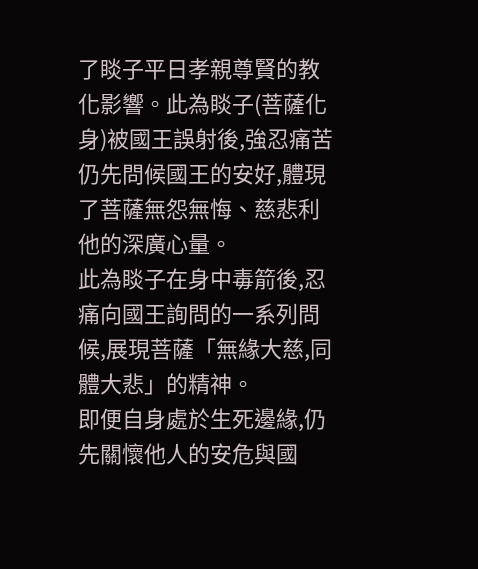了睒子平日孝親尊賢的教化影響。此為睒子(菩薩化身)被國王誤射後,強忍痛苦仍先問候國王的安好,體現了菩薩無怨無悔、慈悲利他的深廣心量。
此為睒子在身中毒箭後,忍痛向國王詢問的一系列問候,展現菩薩「無緣大慈,同體大悲」的精神。
即便自身處於生死邊緣,仍先關懷他人的安危與國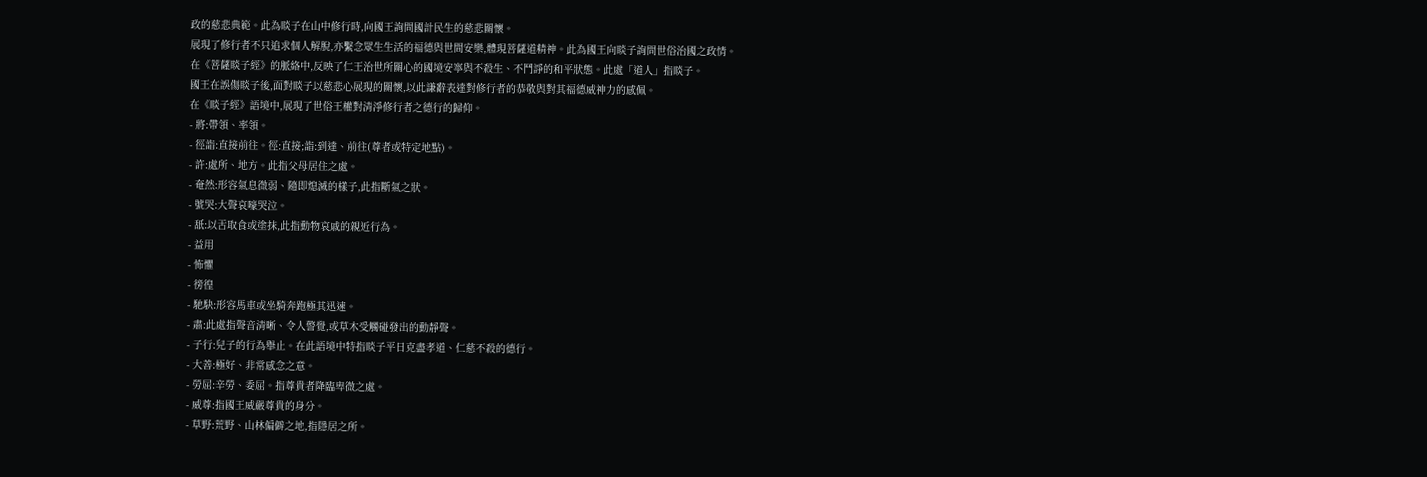政的慈悲典範。此為睒子在山中修行時,向國王詢問國計民生的慈悲關懷。
展現了修行者不只追求個人解脫,亦繫念眾生生活的福德與世間安樂,體現菩薩道精神。此為國王向睒子詢問世俗治國之政情。
在《菩薩睒子經》的脈絡中,反映了仁王治世所關心的國境安寧與不殺生、不鬥諍的和平狀態。此處「道人」指睒子。
國王在誤傷睒子後,面對睒子以慈悲心展現的關懷,以此謙辭表達對修行者的恭敬與對其福德威神力的感佩。
在《睒子經》語境中,展現了世俗王權對清淨修行者之德行的歸仰。
- 將:帶領、率領。
- 徑詣:直接前往。徑:直接;詣:到達、前往(尊者或特定地點)。
- 許:處所、地方。此指父母居住之處。
- 奄然:形容氣息微弱、隨即熄滅的樣子,此指斷氣之狀。
- 號哭:大聲哀嚎哭泣。
- 舐:以舌取食或塗抹,此指動物哀戚的親近行為。
- 益用
- 怖懼
- 徬徨
- 馳駃:形容馬車或坐騎奔跑極其迅速。
- 肅:此處指聲音清晰、令人警覺,或草木受觸碰發出的動靜聲。
- 子行:兒子的行為舉止。在此語境中特指睒子平日克盡孝道、仁慈不殺的德行。
- 大善:極好、非常感念之意。
- 勞屈:辛勞、委屈。指尊貴者降臨卑微之處。
- 威尊:指國王威嚴尊貴的身分。
- 草野:荒野、山林偏僻之地,指隱居之所。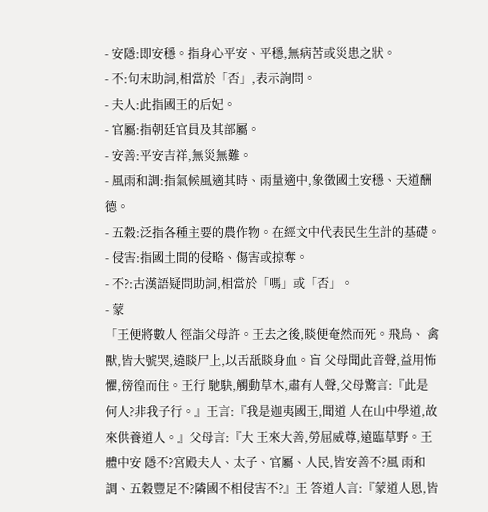- 安隱:即安穩。指身心平安、平穩,無病苦或災患之狀。
- 不:句末助詞,相當於「否」,表示詢問。
- 夫人:此指國王的后妃。
- 官屬:指朝廷官員及其部屬。
- 安善:平安吉祥,無災無難。
- 風雨和調:指氣候風適其時、雨量適中,象徵國土安穩、天道酬德。
- 五穀:泛指各種主要的農作物。在經文中代表民生生計的基礎。
- 侵害:指國土間的侵略、傷害或掠奪。
- 不?:古漢語疑問助詞,相當於「嗎」或「否」。
- 蒙
「王便將數人 徑詣父母許。王去之後,睒便奄然而死。飛鳥、 禽獸,皆大號哭,遶睒尸上,以舌舐睒身血。盲 父母聞此音聲,益用怖懼,徬徨而住。王行 馳駃,觸動草木,肅有人聲,父母驚言:『此是 何人?非我子行。』王言:『我是迦夷國王,聞道 人在山中學道,故來供養道人。』父母言:『大 王來大善,勞屈威尊,遠臨草野。王體中安 隱不?宮殿夫人、太子、官屬、人民,皆安善不?風 雨和調、五穀豐足不?隣國不相侵害不?』王 答道人言:『蒙道人恩,皆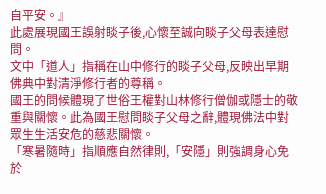自平安。』
此處展現國王誤射睒子後,心懷至誠向睒子父母表達慰問。
文中「道人」指稱在山中修行的睒子父母,反映出早期佛典中對清淨修行者的尊稱。
國王的問候體現了世俗王權對山林修行僧伽或隱士的敬重與關懷。此為國王慰問睒子父母之辭,體現佛法中對眾生生活安危的慈悲關懷。
「寒暑隨時」指順應自然律則,「安隱」則強調身心免於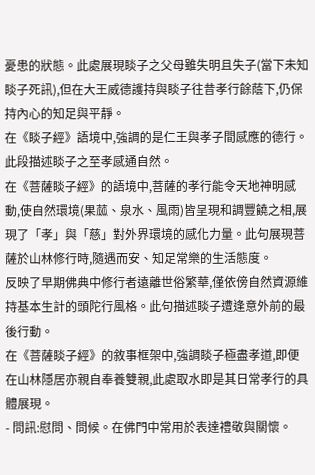憂患的狀態。此處展現睒子之父母雖失明且失子(當下未知睒子死訊),但在大王威德護持與睒子往昔孝行餘蔭下,仍保持內心的知足與平靜。
在《睒子經》語境中,強調的是仁王與孝子間感應的德行。此段描述睒子之至孝感通自然。
在《菩薩睒子經》的語境中,菩薩的孝行能令天地神明感動,使自然環境(果蓏、泉水、風雨)皆呈現和調豐饒之相,展現了「孝」與「慈」對外界環境的感化力量。此句展現菩薩於山林修行時,隨遇而安、知足常樂的生活態度。
反映了早期佛典中修行者遠離世俗繁華,僅依傍自然資源維持基本生計的頭陀行風格。此句描述睒子遭逢意外前的最後行動。
在《菩薩睒子經》的敘事框架中,強調睒子極盡孝道,即便在山林隱居亦親自奉養雙親,此處取水即是其日常孝行的具體展現。
- 問訊:慰問、問候。在佛門中常用於表達禮敬與關懷。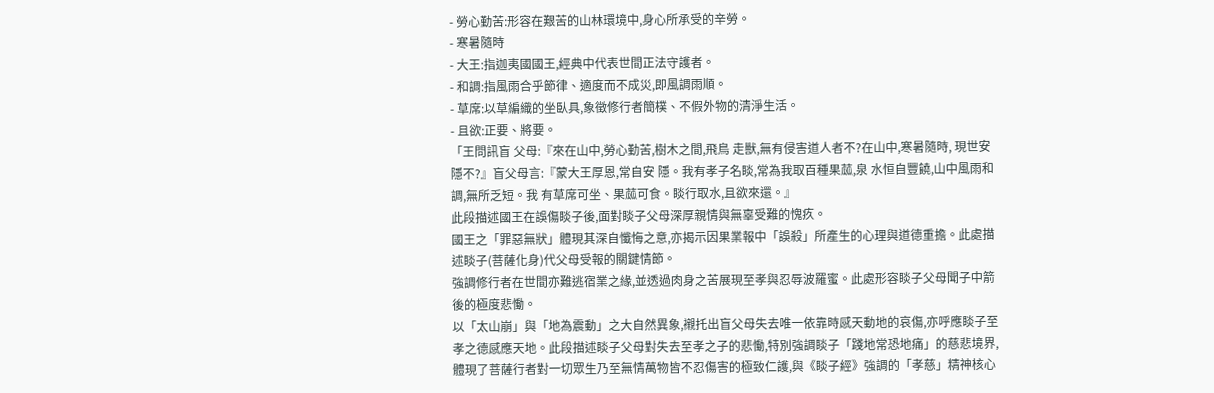- 勞心勤苦:形容在艱苦的山林環境中,身心所承受的辛勞。
- 寒暑隨時
- 大王:指迦夷國國王,經典中代表世間正法守護者。
- 和調:指風雨合乎節律、適度而不成災,即風調雨順。
- 草席:以草編織的坐臥具,象徵修行者簡樸、不假外物的清淨生活。
- 且欲:正要、將要。
「王問訊盲 父母:『來在山中,勞心勤苦,樹木之間,飛鳥 走獸,無有侵害道人者不?在山中,寒暑隨時, 現世安隱不?』盲父母言:『蒙大王厚恩,常自安 隱。我有孝子名睒,常為我取百種果蓏,泉 水恒自豐饒,山中風雨和調,無所乏短。我 有草席可坐、果蓏可食。睒行取水,且欲來還。』
此段描述國王在誤傷睒子後,面對睒子父母深厚親情與無辜受難的愧疚。
國王之「罪惡無狀」體現其深自懺悔之意,亦揭示因果業報中「誤殺」所產生的心理與道德重擔。此處描述睒子(菩薩化身)代父母受報的關鍵情節。
強調修行者在世間亦難逃宿業之緣,並透過肉身之苦展現至孝與忍辱波羅蜜。此處形容睒子父母聞子中箭後的極度悲慟。
以「太山崩」與「地為震動」之大自然異象,襯托出盲父母失去唯一依靠時感天動地的哀傷,亦呼應睒子至孝之德感應天地。此段描述睒子父母對失去至孝之子的悲慟,特別強調睒子「踐地常恐地痛」的慈悲境界,體現了菩薩行者對一切眾生乃至無情萬物皆不忍傷害的極致仁護,與《睒子經》強調的「孝慈」精神核心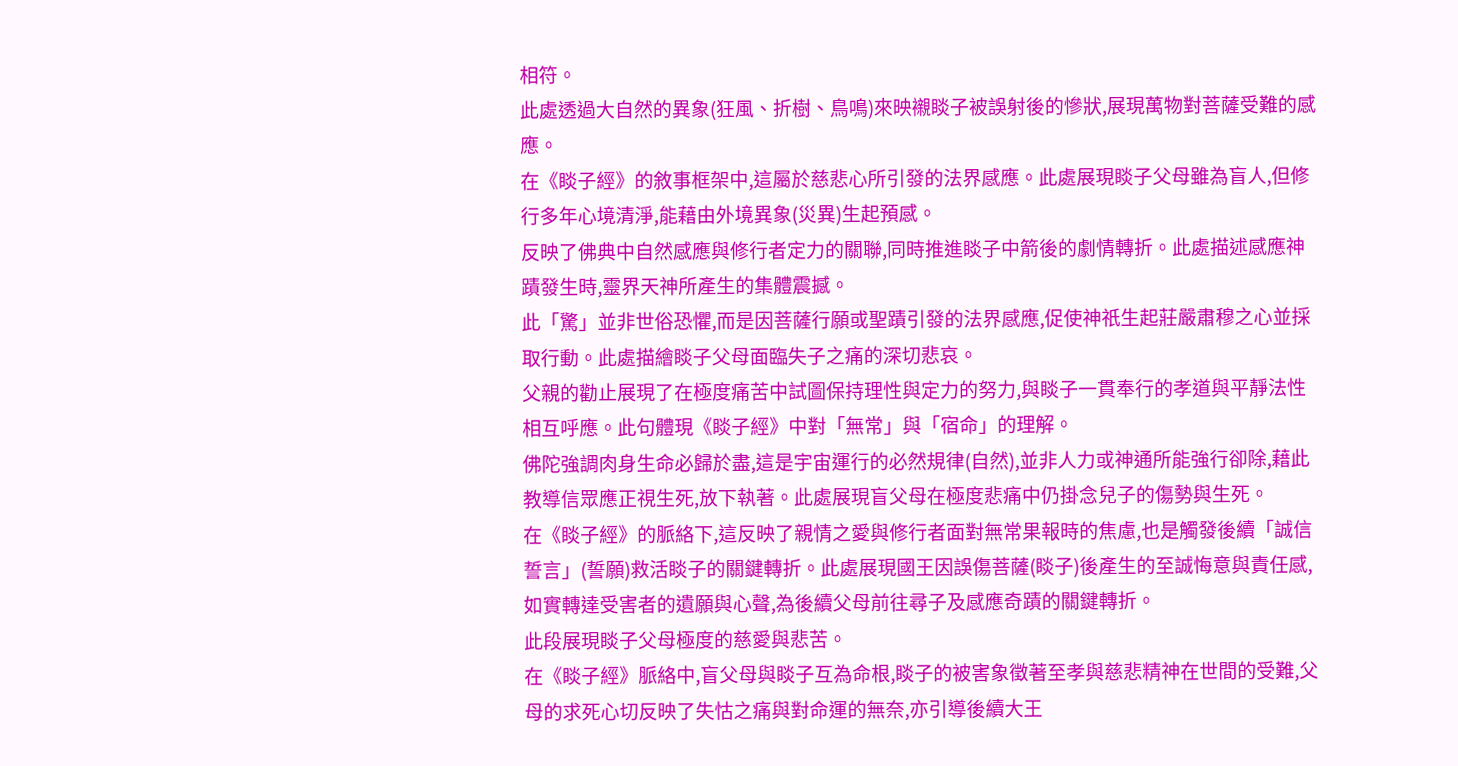相符。
此處透過大自然的異象(狂風、折樹、鳥鳴)來映襯睒子被誤射後的慘狀,展現萬物對菩薩受難的感應。
在《睒子經》的敘事框架中,這屬於慈悲心所引發的法界感應。此處展現睒子父母雖為盲人,但修行多年心境清淨,能藉由外境異象(災異)生起預感。
反映了佛典中自然感應與修行者定力的關聯,同時推進睒子中箭後的劇情轉折。此處描述感應神蹟發生時,靈界天神所產生的集體震撼。
此「驚」並非世俗恐懼,而是因菩薩行願或聖蹟引發的法界感應,促使神祇生起莊嚴肅穆之心並採取行動。此處描繪睒子父母面臨失子之痛的深切悲哀。
父親的勸止展現了在極度痛苦中試圖保持理性與定力的努力,與睒子一貫奉行的孝道與平靜法性相互呼應。此句體現《睒子經》中對「無常」與「宿命」的理解。
佛陀強調肉身生命必歸於盡,這是宇宙運行的必然規律(自然),並非人力或神通所能強行卻除,藉此教導信眾應正視生死,放下執著。此處展現盲父母在極度悲痛中仍掛念兒子的傷勢與生死。
在《睒子經》的脈絡下,這反映了親情之愛與修行者面對無常果報時的焦慮,也是觸發後續「誠信誓言」(誓願)救活睒子的關鍵轉折。此處展現國王因誤傷菩薩(睒子)後產生的至誠悔意與責任感,如實轉達受害者的遺願與心聲,為後續父母前往尋子及感應奇蹟的關鍵轉折。
此段展現睒子父母極度的慈愛與悲苦。
在《睒子經》脈絡中,盲父母與睒子互為命根,睒子的被害象徵著至孝與慈悲精神在世間的受難,父母的求死心切反映了失怙之痛與對命運的無奈,亦引導後續大王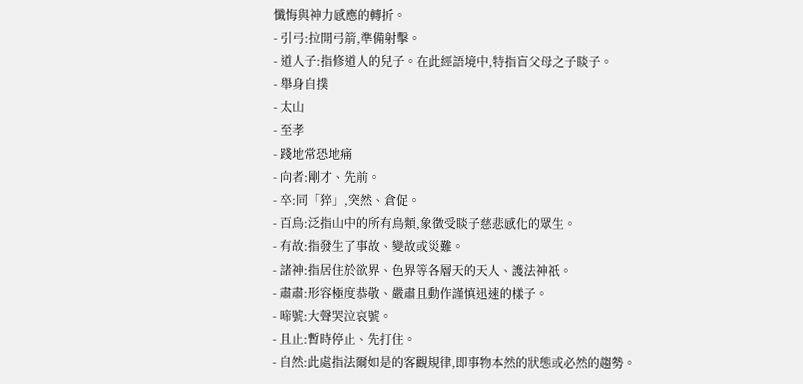懺悔與神力感應的轉折。
- 引弓:拉開弓箭,準備射擊。
- 道人子:指修道人的兒子。在此經語境中,特指盲父母之子睒子。
- 舉身自撲
- 太山
- 至孝
- 踐地常恐地痛
- 向者:剛才、先前。
- 卒:同「猝」,突然、倉促。
- 百鳥:泛指山中的所有鳥類,象徵受睒子慈悲感化的眾生。
- 有故:指發生了事故、變故或災難。
- 諸神:指居住於欲界、色界等各層天的天人、護法神祇。
- 肅肅:形容極度恭敬、嚴肅且動作謹慎迅速的樣子。
- 啼號:大聲哭泣哀號。
- 且止:暫時停止、先打住。
- 自然:此處指法爾如是的客觀規律,即事物本然的狀態或必然的趨勢。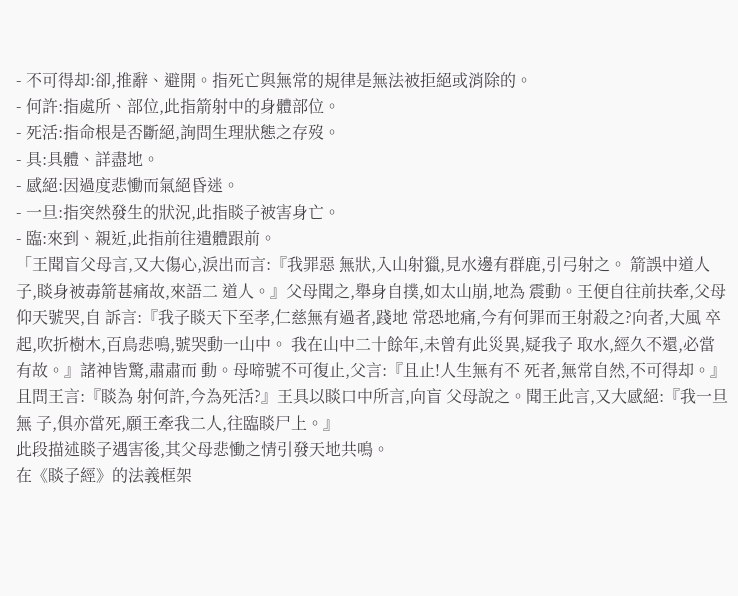- 不可得却:卻,推辭、避開。指死亡與無常的規律是無法被拒絕或消除的。
- 何許:指處所、部位,此指箭射中的身體部位。
- 死活:指命根是否斷絕,詢問生理狀態之存歿。
- 具:具體、詳盡地。
- 感絕:因過度悲慟而氣絕昏迷。
- 一旦:指突然發生的狀況,此指睒子被害身亡。
- 臨:來到、親近,此指前往遺體跟前。
「王聞盲父母言,又大傷心,淚出而言:『我罪惡 無狀,入山射獵,見水邊有群鹿,引弓射之。 箭誤中道人子,睒身被毒箭甚痛故,來語二 道人。』父母聞之,舉身自撲,如太山崩,地為 震動。王便自往前扶牽,父母仰天號哭,自 訴言:『我子睒天下至孝,仁慈無有過者,踐地 常恐地痛,今有何罪而王射殺之?向者,大風 卒起,吹折樹木,百鳥悲鳴,號哭動一山中。 我在山中二十餘年,未曾有此災異,疑我子 取水,經久不還,必當有故。』諸神皆驚,肅肅而 動。母啼號不可復止,父言:『且止!人生無有不 死者,無常自然,不可得却。』且問王言:『睒為 射何許,今為死活?』王具以睒口中所言,向盲 父母說之。聞王此言,又大感絕:『我一旦無 子,俱亦當死,願王牽我二人,往臨睒尸上。』
此段描述睒子遇害後,其父母悲慟之情引發天地共鳴。
在《睒子經》的法義框架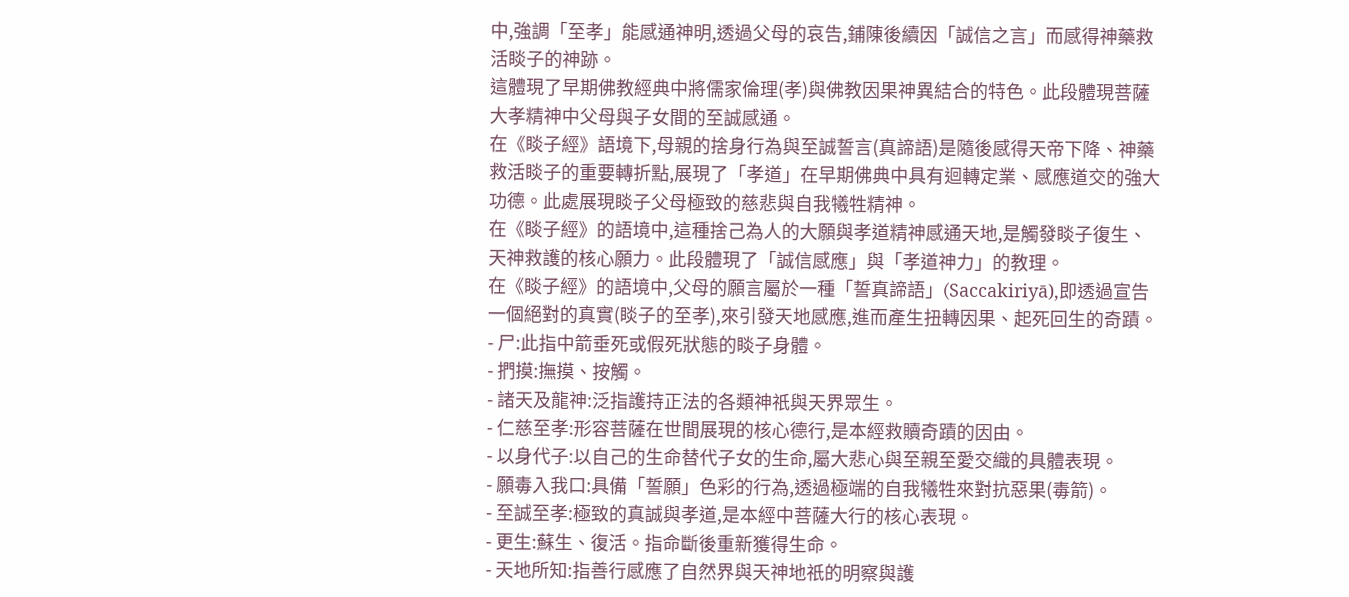中,強調「至孝」能感通神明,透過父母的哀告,鋪陳後續因「誠信之言」而感得神藥救活睒子的神跡。
這體現了早期佛教經典中將儒家倫理(孝)與佛教因果神異結合的特色。此段體現菩薩大孝精神中父母與子女間的至誠感通。
在《睒子經》語境下,母親的捨身行為與至誠誓言(真諦語)是隨後感得天帝下降、神藥救活睒子的重要轉折點,展現了「孝道」在早期佛典中具有迴轉定業、感應道交的強大功德。此處展現睒子父母極致的慈悲與自我犧牲精神。
在《睒子經》的語境中,這種捨己為人的大願與孝道精神感通天地,是觸發睒子復生、天神救護的核心願力。此段體現了「誠信感應」與「孝道神力」的教理。
在《睒子經》的語境中,父母的願言屬於一種「誓真諦語」(Saccakiriyā),即透過宣告一個絕對的真實(睒子的至孝),來引發天地感應,進而產生扭轉因果、起死回生的奇蹟。
- 尸:此指中箭垂死或假死狀態的睒子身體。
- 捫摸:撫摸、按觸。
- 諸天及龍神:泛指護持正法的各類神祇與天界眾生。
- 仁慈至孝:形容菩薩在世間展現的核心德行,是本經救贖奇蹟的因由。
- 以身代子:以自己的生命替代子女的生命,屬大悲心與至親至愛交織的具體表現。
- 願毒入我口:具備「誓願」色彩的行為,透過極端的自我犧牲來對抗惡果(毒箭)。
- 至誠至孝:極致的真誠與孝道,是本經中菩薩大行的核心表現。
- 更生:蘇生、復活。指命斷後重新獲得生命。
- 天地所知:指善行感應了自然界與天神地祇的明察與護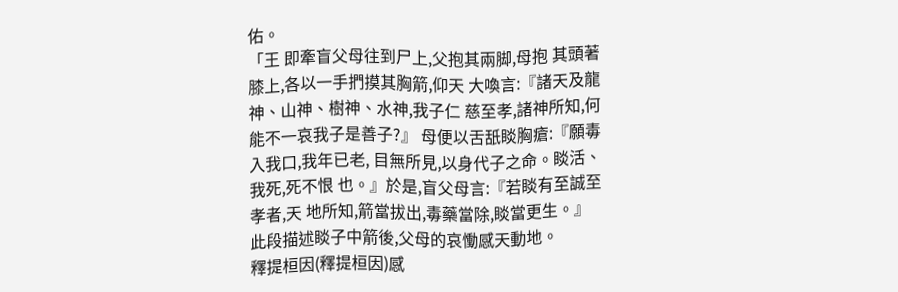佑。
「王 即牽盲父母往到尸上,父抱其兩脚,母抱 其頭著膝上,各以一手捫摸其胸箭,仰天 大喚言:『諸天及龍神、山神、樹神、水神,我子仁 慈至孝,諸神所知,何能不一哀我子是善子?』 母便以舌舐睒胸瘡:『願毒入我口,我年已老, 目無所見,以身代子之命。睒活、我死,死不恨 也。』於是,盲父母言:『若睒有至誠至孝者,天 地所知,箭當拔出,毒藥當除,睒當更生。』
此段描述睒子中箭後,父母的哀慟感天動地。
釋提桓因(釋提桓因)感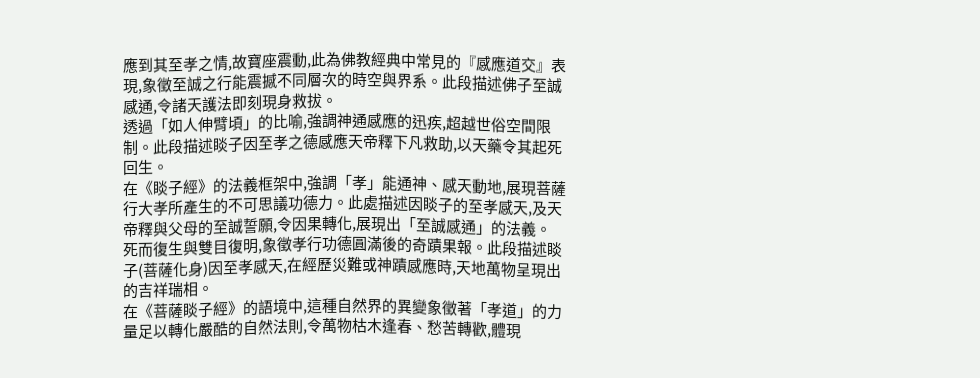應到其至孝之情,故寶座震動,此為佛教經典中常見的『感應道交』表現,象徵至誠之行能震撼不同層次的時空與界系。此段描述佛子至誠感通,令諸天護法即刻現身救拔。
透過「如人伸臂頃」的比喻,強調神通感應的迅疾,超越世俗空間限制。此段描述睒子因至孝之德感應天帝釋下凡救助,以天藥令其起死回生。
在《睒子經》的法義框架中,強調「孝」能通神、感天動地,展現菩薩行大孝所產生的不可思議功德力。此處描述因睒子的至孝感天,及天帝釋與父母的至誠誓願,令因果轉化,展現出「至誠感通」的法義。
死而復生與雙目復明,象徵孝行功德圓滿後的奇蹟果報。此段描述睒子(菩薩化身)因至孝感天,在經歷災難或神蹟感應時,天地萬物呈現出的吉祥瑞相。
在《菩薩睒子經》的語境中,這種自然界的異變象徵著「孝道」的力量足以轉化嚴酷的自然法則,令萬物枯木逢春、愁苦轉歡,體現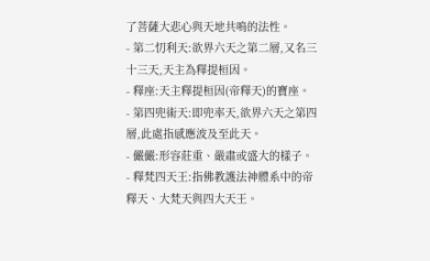了菩薩大悲心與天地共鳴的法性。
- 第二忉利天:欲界六天之第二層,又名三十三天,天主為釋提桓因。
- 釋座:天主釋提桓因(帝釋天)的寶座。
- 第四兜術天:即兜率天,欲界六天之第四層,此處指感應波及至此天。
- 儼儼:形容莊重、嚴肅或盛大的樣子。
- 釋梵四天王:指佛教護法神體系中的帝釋天、大梵天與四大天王。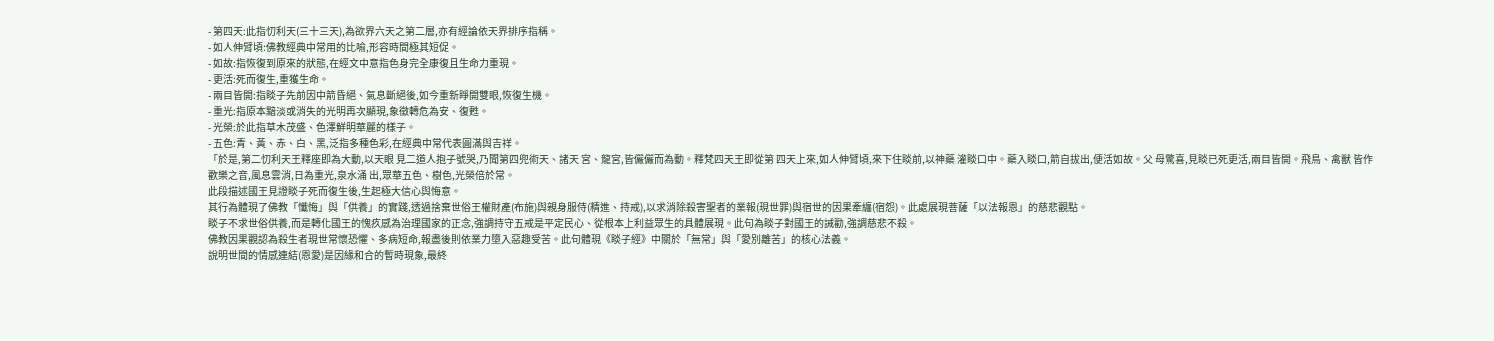- 第四天:此指忉利天(三十三天),為欲界六天之第二層,亦有經論依天界排序指稱。
- 如人伸臂頃:佛教經典中常用的比喻,形容時間極其短促。
- 如故:指恢復到原來的狀態,在經文中意指色身完全康復且生命力重現。
- 更活:死而復生,重獲生命。
- 兩目皆開:指睒子先前因中箭昏絕、氣息斷絕後,如今重新睜開雙眼,恢復生機。
- 重光:指原本黯淡或消失的光明再次顯現,象徵轉危為安、復甦。
- 光榮:於此指草木茂盛、色澤鮮明華麗的樣子。
- 五色:青、黃、赤、白、黑,泛指多種色彩,在經典中常代表圓滿與吉祥。
「於是,第二忉利天王釋座即為大動,以天眼 見二道人抱子號哭,乃聞第四兜術天、諸天 宮、龍宮,皆儼儼而為動。釋梵四天王即從第 四天上來,如人伸臂頃,來下住睒前,以神藥 灌睒口中。藥入睒口,箭自拔出,便活如故。父 母驚喜,見睒已死更活,兩目皆開。飛鳥、禽獸 皆作歡樂之音,風息雲消,日為重光,泉水涌 出,眾華五色、樹色,光榮倍於常。
此段描述國王見證睒子死而復生後,生起極大信心與悔意。
其行為體現了佛教「懺悔」與「供養」的實踐,透過捨棄世俗王權財產(布施)與親身服侍(精進、持戒),以求消除殺害聖者的業報(現世罪)與宿世的因果牽纏(宿怨)。此處展現菩薩「以法報恩」的慈悲觀點。
睒子不求世俗供養,而是轉化國王的愧疚感為治理國家的正念,強調持守五戒是平定民心、從根本上利益眾生的具體展現。此句為睒子對國王的誡勸,強調慈悲不殺。
佛教因果觀認為殺生者現世常懷恐懼、多病短命,報盡後則依業力墮入惡趣受苦。此句體現《睒子經》中關於「無常」與「愛別離苦」的核心法義。
說明世間的情感連結(恩愛)是因緣和合的暫時現象,最終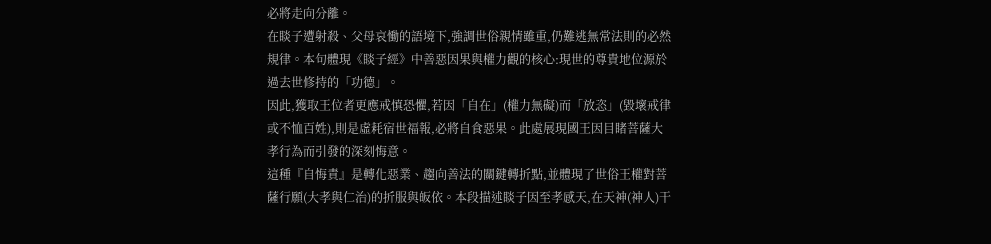必將走向分離。
在睒子遭射殺、父母哀慟的語境下,強調世俗親情雖重,仍難逃無常法則的必然規律。本句體現《睒子經》中善惡因果與權力觀的核心:現世的尊貴地位源於過去世修持的「功德」。
因此,獲取王位者更應戒慎恐懼,若因「自在」(權力無礙)而「放恣」(毀壞戒律或不恤百姓),則是虛耗宿世福報,必將自食惡果。此處展現國王因目睹菩薩大孝行為而引發的深刻悔意。
這種『自悔責』是轉化惡業、趨向善法的關鍵轉折點,並體現了世俗王權對菩薩行願(大孝與仁治)的折服與皈依。本段描述睒子因至孝感天,在天神(神人)干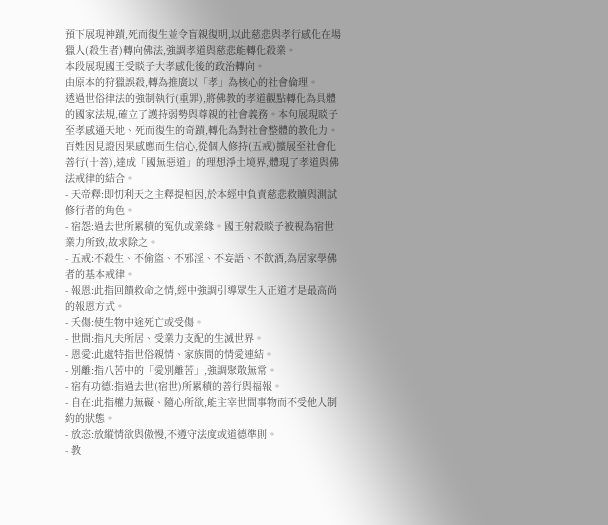預下展現神蹟,死而復生並令盲親復明,以此慈悲與孝行感化在場獵人(殺生者)轉向佛法,強調孝道與慈悲能轉化殺業。
本段展現國王受睒子大孝感化後的政治轉向。
由原本的狩獵誤殺,轉為推廣以「孝」為核心的社會倫理。
透過世俗律法的強制執行(重罪),將佛教的孝道觀點轉化為具體的國家法規,確立了護持弱勢與尊親的社會義務。本句展現睒子至孝感通天地、死而復生的奇蹟,轉化為對社會整體的教化力。
百姓因見證因果感應而生信心,從個人修持(五戒)擴展至社會化善行(十善),達成「國無惡道」的理想淨土境界,體現了孝道與佛法戒律的結合。
- 天帝釋:即忉利天之主釋提桓因,於本經中負責慈悲救贖與測試修行者的角色。
- 宿怨:過去世所累積的冤仇或業緣。國王射殺睒子被視為宿世業力所致,故求除之。
- 五戒:不殺生、不偷盜、不邪淫、不妄語、不飲酒,為居家學佛者的基本戒律。
- 報恩:此指回饋救命之情,經中強調引導眾生入正道才是最高尚的報恩方式。
- 夭傷:使生物中途死亡或受傷。
- 世間:指凡夫所居、受業力支配的生滅世界。
- 恩愛:此處特指世俗親情、家族間的情愛連結。
- 別離:指八苦中的「愛別離苦」,強調聚散無常。
- 宿有功德:指過去世(宿世)所累積的善行與福報。
- 自在:此指權力無礙、隨心所欲,能主宰世間事物而不受他人制約的狀態。
- 放恣:放縱情欲與傲慢,不遵守法度或道德準則。
- 教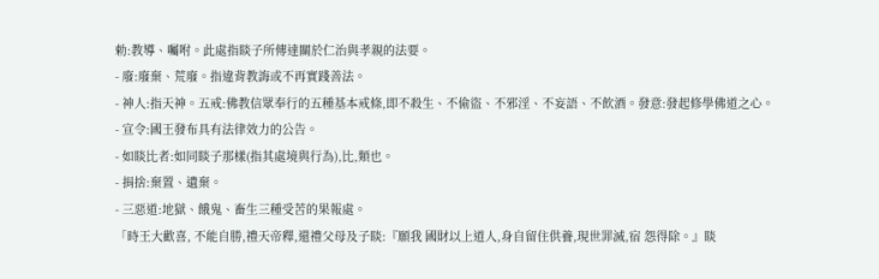勅:教導、囑咐。此處指睒子所傳達關於仁治與孝親的法要。
- 廢:廢棄、荒廢。指違背教誨或不再實踐善法。
- 神人:指天神。五戒:佛教信眾奉行的五種基本戒條,即不殺生、不偷盜、不邪淫、不妄語、不飲酒。發意:發起修學佛道之心。
- 宣令:國王發布具有法律效力的公告。
- 如睒比者:如同睒子那樣(指其處境與行為),比,類也。
- 捐捨:棄置、遺棄。
- 三惡道:地獄、餓鬼、畜生三種受苦的果報處。
「時王大歡喜, 不能自勝,禮天帝釋,還禮父母及子睒:『願我 國財以上道人,身自留住供養,現世罪滅,宿 怨得除。』睒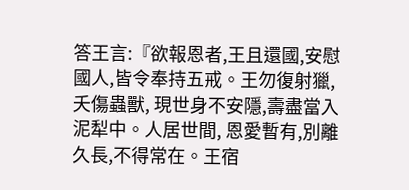答王言:『欲報恩者,王且還國,安慰 國人,皆令奉持五戒。王勿復射獵,夭傷蟲獸, 現世身不安隱,壽盡當入泥犁中。人居世間, 恩愛暫有,別離久長,不得常在。王宿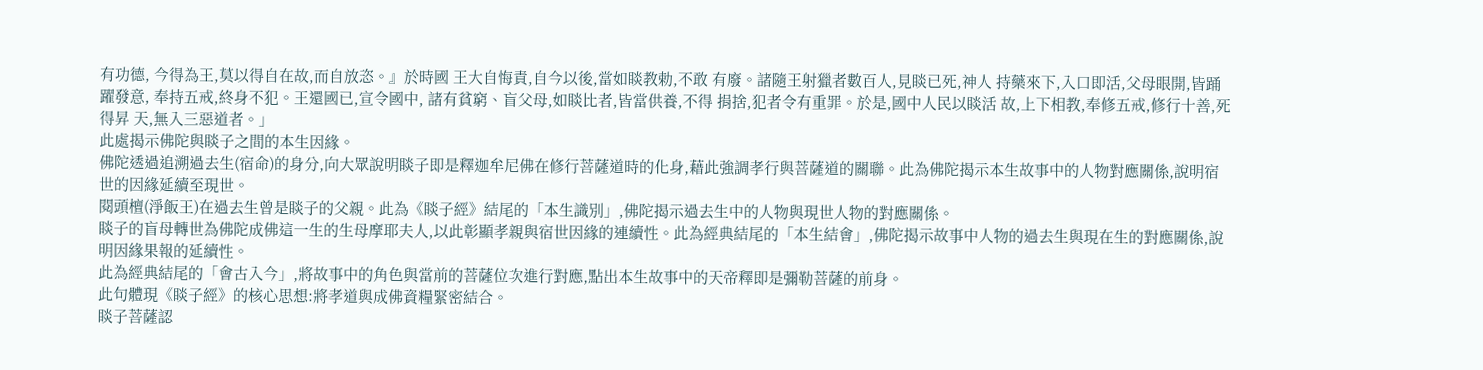有功德, 今得為王,莫以得自在故,而自放恣。』於時國 王大自悔責,自今以後,當如睒教勅,不敢 有廢。諸隨王射獵者數百人,見睒已死,神人 持藥來下,入口即活,父母眼開,皆踊躍發意, 奉持五戒,終身不犯。王還國已,宣令國中, 諸有貧窮、盲父母,如睒比者,皆當供養,不得 捐捨,犯者令有重罪。於是,國中人民以睒活 故,上下相教,奉修五戒,修行十善,死得昇 天,無入三惡道者。」
此處揭示佛陀與睒子之間的本生因緣。
佛陀透過追溯過去生(宿命)的身分,向大眾說明睒子即是釋迦牟尼佛在修行菩薩道時的化身,藉此強調孝行與菩薩道的關聯。此為佛陀揭示本生故事中的人物對應關係,說明宿世的因緣延續至現世。
閱頭檀(淨飯王)在過去生曾是睒子的父親。此為《睒子經》結尾的「本生識別」,佛陀揭示過去生中的人物與現世人物的對應關係。
睒子的盲母轉世為佛陀成佛這一生的生母摩耶夫人,以此彰顯孝親與宿世因緣的連續性。此為經典結尾的「本生結會」,佛陀揭示故事中人物的過去生與現在生的對應關係,說明因緣果報的延續性。
此為經典結尾的「會古入今」,將故事中的角色與當前的菩薩位次進行對應,點出本生故事中的天帝釋即是彌勒菩薩的前身。
此句體現《睒子經》的核心思想:將孝道與成佛資糧緊密結合。
睒子菩薩認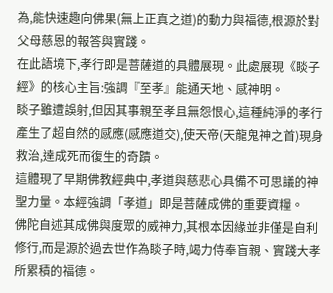為,能快速趣向佛果(無上正真之道)的動力與福德,根源於對父母慈恩的報答與實踐。
在此語境下,孝行即是菩薩道的具體展現。此處展現《睒子經》的核心主旨:強調『至孝』能通天地、感神明。
睒子雖遭誤射,但因其事親至孝且無怨恨心,這種純淨的孝行產生了超自然的感應(感應道交),使天帝(天龍鬼神之首)現身救治,達成死而復生的奇蹟。
這體現了早期佛教經典中,孝道與慈悲心具備不可思議的神聖力量。本經強調「孝道」即是菩薩成佛的重要資糧。
佛陀自述其成佛與度眾的威神力,其根本因緣並非僅是自利修行,而是源於過去世作為睒子時,竭力侍奉盲親、實踐大孝所累積的福德。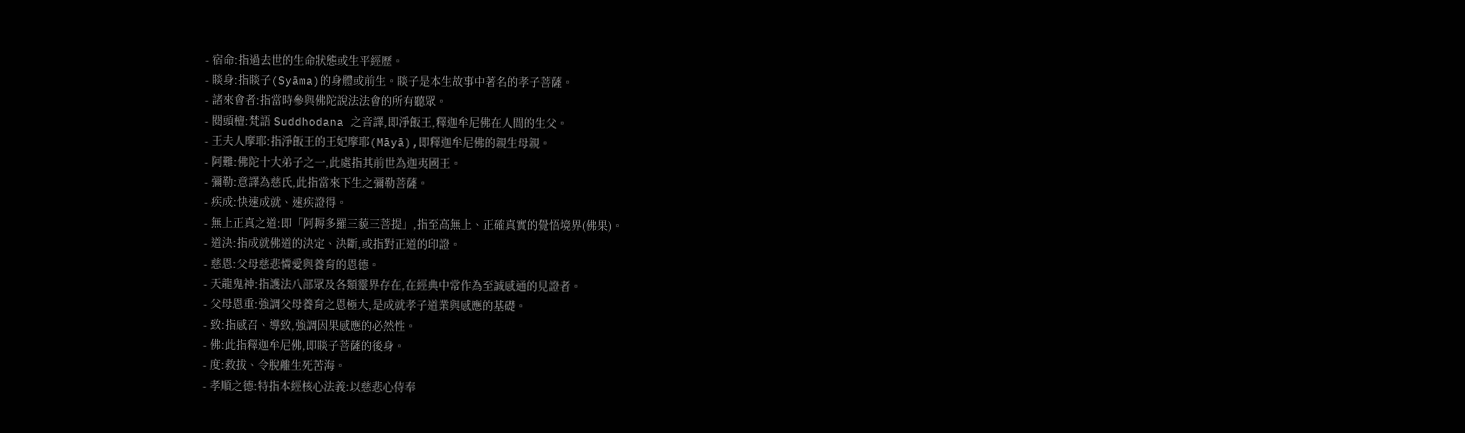- 宿命:指過去世的生命狀態或生平經歷。
- 睒身:指睒子(Syāma)的身體或前生。睒子是本生故事中著名的孝子菩薩。
- 諸來會者:指當時參與佛陀說法法會的所有聽眾。
- 閱頭檀:梵語 Suddhodana 之音譯,即淨飯王,釋迦牟尼佛在人間的生父。
- 王夫人摩耶:指淨飯王的王妃摩耶(Māyā),即釋迦牟尼佛的親生母親。
- 阿難:佛陀十大弟子之一,此處指其前世為迦夷國王。
- 彌勒:意譯為慈氏,此指當來下生之彌勒菩薩。
- 疾成:快速成就、速疾證得。
- 無上正真之道:即「阿耨多羅三藐三菩提」,指至高無上、正確真實的覺悟境界(佛果)。
- 道決:指成就佛道的決定、決斷,或指對正道的印證。
- 慈恩:父母慈悲憐愛與養育的恩德。
- 天龍鬼神:指護法八部眾及各類靈界存在,在經典中常作為至誠感通的見證者。
- 父母恩重:強調父母養育之恩極大,是成就孝子道業與感應的基礎。
- 致:指感召、導致,強調因果感應的必然性。
- 佛:此指釋迦牟尼佛,即睒子菩薩的後身。
- 度:救拔、令脫離生死苦海。
- 孝順之德:特指本經核心法義:以慈悲心侍奉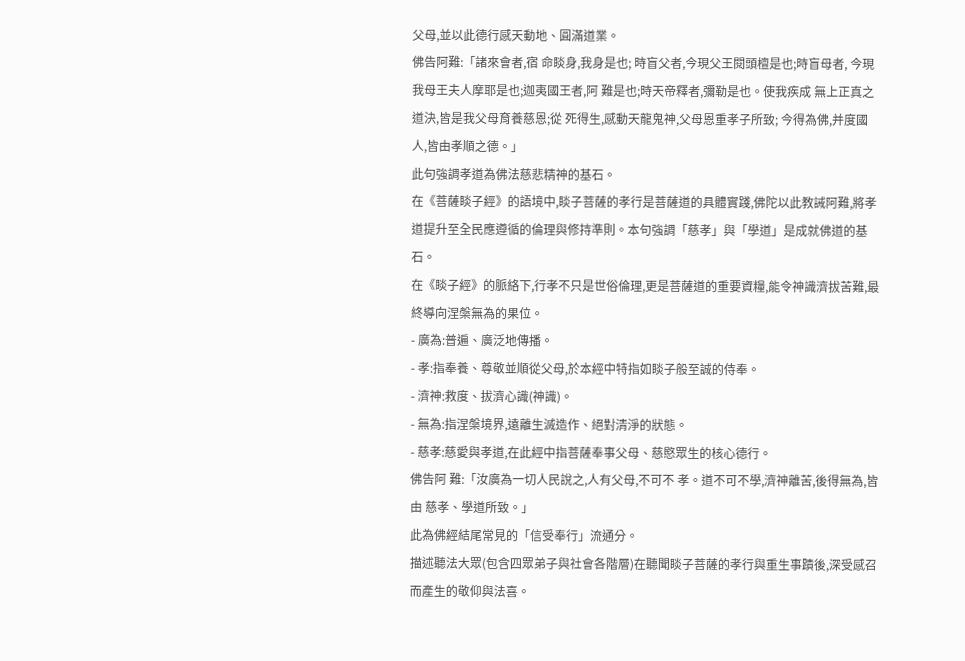父母,並以此德行感天動地、圓滿道業。
佛告阿難:「諸來會者,宿 命睒身,我身是也; 時盲父者,今現父王閱頭檀是也;時盲母者, 今現我母王夫人摩耶是也;迦夷國王者,阿 難是也;時天帝釋者,彌勒是也。使我疾成 無上正真之道決,皆是我父母育養慈恩;從 死得生,感動天龍鬼神,父母恩重孝子所致; 今得為佛,并度國人,皆由孝順之德。」
此句強調孝道為佛法慈悲精神的基石。
在《菩薩睒子經》的語境中,睒子菩薩的孝行是菩薩道的具體實踐,佛陀以此教誡阿難,將孝道提升至全民應遵循的倫理與修持準則。本句強調「慈孝」與「學道」是成就佛道的基石。
在《睒子經》的脈絡下,行孝不只是世俗倫理,更是菩薩道的重要資糧,能令神識濟拔苦難,最終導向涅槃無為的果位。
- 廣為:普遍、廣泛地傳播。
- 孝:指奉養、尊敬並順從父母,於本經中特指如睒子般至誠的侍奉。
- 濟神:救度、拔濟心識(神識)。
- 無為:指涅槃境界,遠離生滅造作、絕對清淨的狀態。
- 慈孝:慈愛與孝道,在此經中指菩薩奉事父母、慈愍眾生的核心德行。
佛告阿 難:「汝廣為一切人民說之,人有父母,不可不 孝。道不可不學,濟神離苦,後得無為,皆由 慈孝、學道所致。」
此為佛經結尾常見的「信受奉行」流通分。
描述聽法大眾(包含四眾弟子與社會各階層)在聽聞睒子菩薩的孝行與重生事蹟後,深受感召而產生的敬仰與法喜。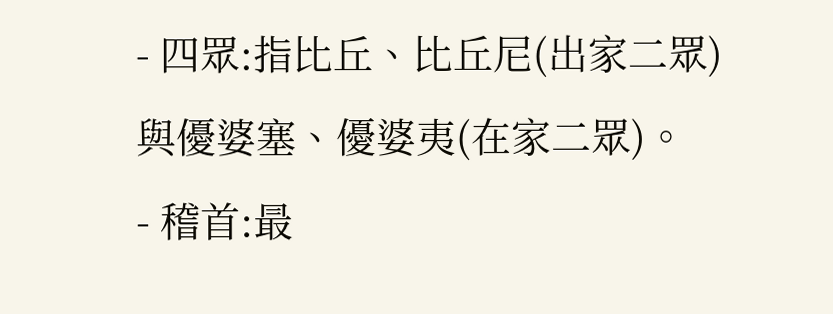- 四眾:指比丘、比丘尼(出家二眾)與優婆塞、優婆夷(在家二眾)。
- 稽首:最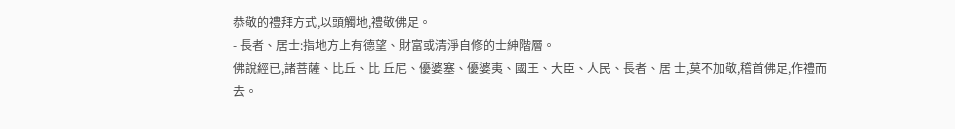恭敬的禮拜方式,以頭觸地,禮敬佛足。
- 長者、居士:指地方上有德望、財富或清淨自修的士紳階層。
佛說經已,諸菩薩、比丘、比 丘尼、優婆塞、優婆夷、國王、大臣、人民、長者、居 士,莫不加敬,稽首佛足,作禮而去。